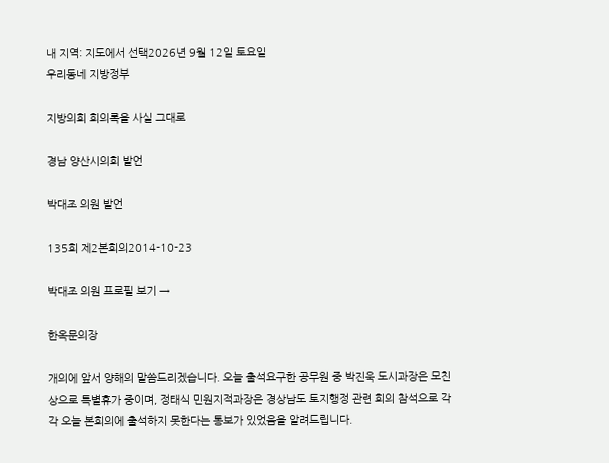내 지역: 지도에서 선택2026년 9월 12일 토요일
우리동네 지방정부

지방의회 회의록을 사실 그대로

경남 양산시의회 발언

박대조 의원 발언

135회 제2본회의2014-10-23

박대조 의원 프로필 보기 →

한옥문의장

개의에 앞서 양해의 말씀드리겠습니다. 오늘 출석요구한 공무원 중 박진욱 도시과장은 모친상으로 특별휴가 중이며, 정태식 민원지적과장은 경상남도 토지행정 관련 회의 참석으로 각각 오늘 본회의에 출석하지 못한다는 통보가 있었음을 알려드립니다.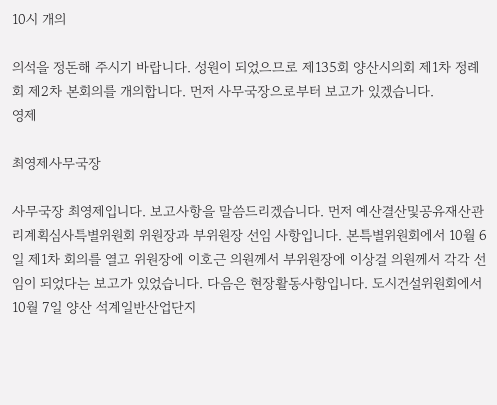10시 개의

의석을 정돈해 주시기 바랍니다. 성원이 되었으므로 제135회 양산시의회 제1차 정례회 제2차 본회의를 개의합니다. 먼저 사무국장으로부터 보고가 있겠습니다.
영제

최영제사무국장

사무국장 최영제입니다. 보고사항을 말씀드리겠습니다. 먼저 예산결산및공유재산관리계획심사특별위원회 위원장과 부위원장 선임 사항입니다. 본특별위원회에서 10월 6일 제1차 회의를 열고 위원장에 이호근 의원께서 부위원장에 이상걸 의원께서 각각 선임이 되었다는 보고가 있었습니다. 다음은 현장활동사항입니다. 도시건설위원회에서 10월 7일 양산 석계일반산업단지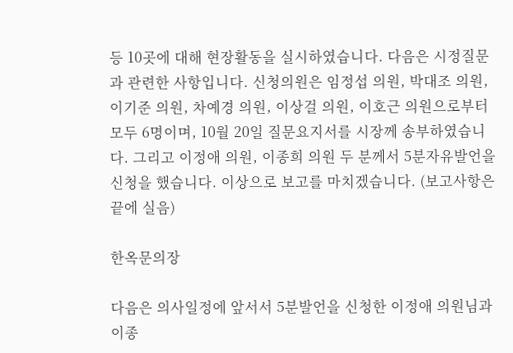등 10곳에 대해 현장활동을 실시하였습니다. 다음은 시정질문과 관련한 사항입니다. 신청의원은 임정섭 의원, 박대조 의원, 이기준 의원, 차예경 의원, 이상걸 의원, 이호근 의원으로부터 모두 6명이며, 10월 20일 질문요지서를 시장께 송부하였습니다. 그리고 이정애 의원, 이종희 의원 두 분께서 5분자유발언을 신청을 했습니다. 이상으로 보고를 마치겠습니다. (보고사항은 끝에 실음)

한옥문의장

다음은 의사일정에 앞서서 5분발언을 신청한 이정애 의원님과 이종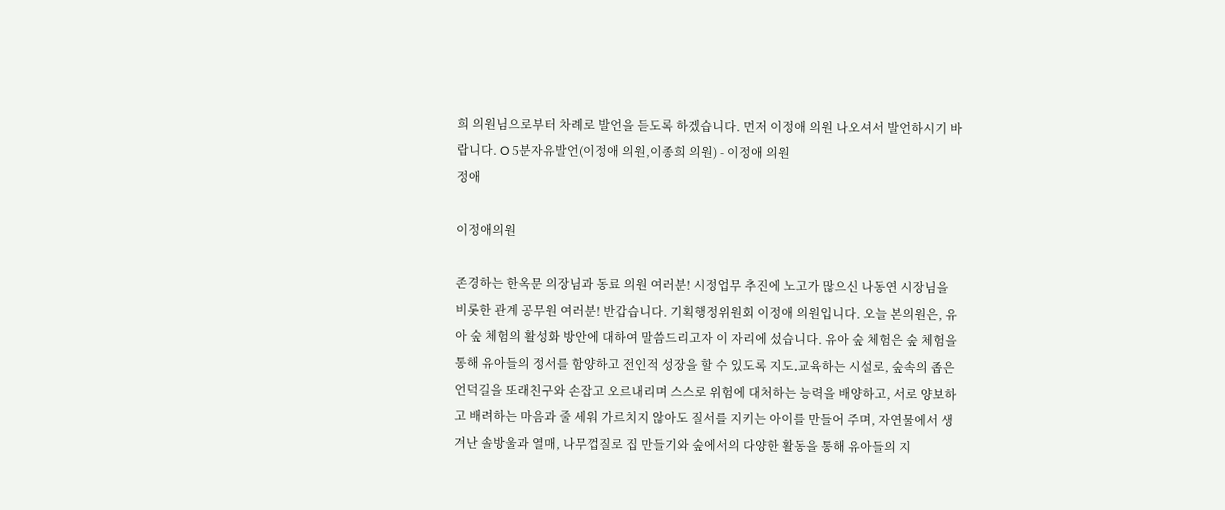희 의원님으로부터 차례로 발언을 듣도록 하겠습니다. 먼저 이정애 의원 나오셔서 발언하시기 바랍니다. O 5분자유발언(이정애 의원,이종희 의원) - 이정애 의원
정애

이정애의원

존경하는 한옥문 의장님과 동료 의원 여러분! 시정업무 추진에 노고가 많으신 나동연 시장님을 비롯한 관계 공무원 여러분! 반갑습니다. 기획행정위원회 이정애 의원입니다. 오늘 본의원은, 유아 숲 체험의 활성화 방안에 대하여 말씀드리고자 이 자리에 섰습니다. 유아 숲 체험은 숲 체험을 통해 유아들의 정서를 함양하고 전인적 성장을 할 수 있도록 지도․교육하는 시설로, 숲속의 좁은 언덕길을 또래친구와 손잡고 오르내리며 스스로 위험에 대처하는 능력을 배양하고, 서로 양보하고 배려하는 마음과 줄 세워 가르치지 않아도 질서를 지키는 아이를 만들어 주며, 자연물에서 생겨난 솔방울과 열매, 나무껍질로 집 만들기와 숲에서의 다양한 활동을 통해 유아들의 지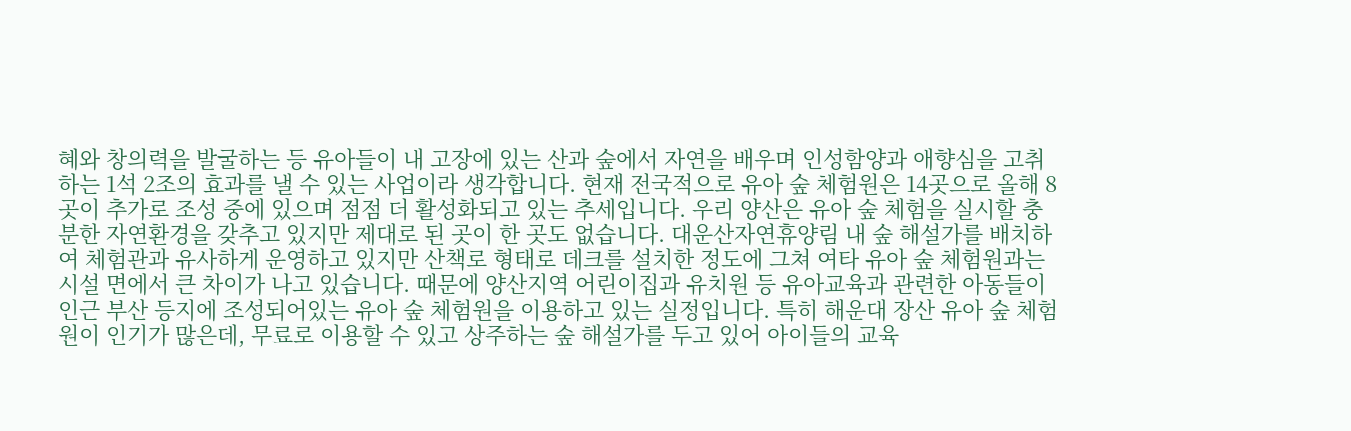혜와 창의력을 발굴하는 등 유아들이 내 고장에 있는 산과 숲에서 자연을 배우며 인성함양과 애향심을 고취하는 1석 2조의 효과를 낼 수 있는 사업이라 생각합니다. 현재 전국적으로 유아 숲 체험원은 14곳으로 올해 8곳이 추가로 조성 중에 있으며 점점 더 활성화되고 있는 추세입니다. 우리 양산은 유아 숲 체험을 실시할 충분한 자연환경을 갖추고 있지만 제대로 된 곳이 한 곳도 없습니다. 대운산자연휴양림 내 숲 해설가를 배치하여 체험관과 유사하게 운영하고 있지만 산책로 형태로 데크를 설치한 정도에 그쳐 여타 유아 숲 체험원과는 시설 면에서 큰 차이가 나고 있습니다. 때문에 양산지역 어린이집과 유치원 등 유아교육과 관련한 아동들이 인근 부산 등지에 조성되어있는 유아 숲 체험원을 이용하고 있는 실정입니다. 특히 해운대 장산 유아 숲 체험원이 인기가 많은데, 무료로 이용할 수 있고 상주하는 숲 해설가를 두고 있어 아이들의 교육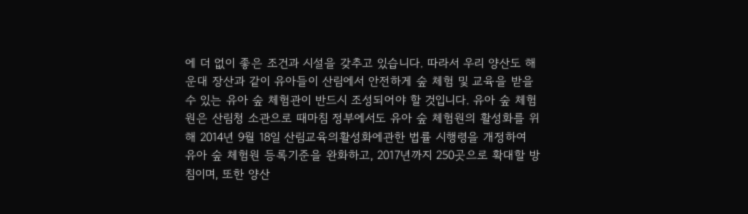에 더 없이 좋은 조건과 시설을 갖추고 있습니다. 따라서 우리 양산도 해운대 장산과 같이 유아들이 산림에서 안전하게 숲 체험 및 교육을 받을 수 있는 유아 숲 체험관이 반드시 조성되어야 할 것입니다. 유아 숲 체험원은 산림청 소관으로 때마침 정부에서도 유아 숲 체험원의 활성화를 위해 2014년 9월 18일 산림교육의활성화에관한 법률 시행령을 개정하여 유아 숲 체험원 등록기준을 완화하고, 2017년까지 250곳으로 확대할 방침이며, 또한 양산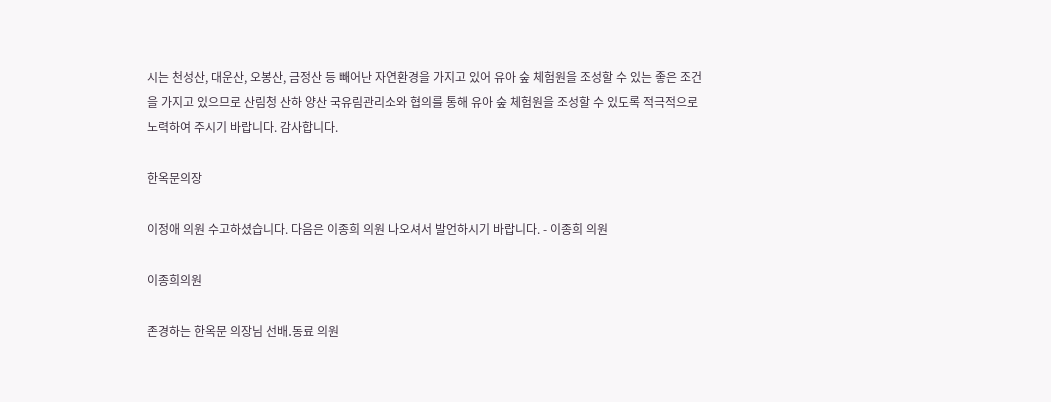시는 천성산, 대운산, 오봉산, 금정산 등 빼어난 자연환경을 가지고 있어 유아 숲 체험원을 조성할 수 있는 좋은 조건을 가지고 있으므로 산림청 산하 양산 국유림관리소와 협의를 통해 유아 숲 체험원을 조성할 수 있도록 적극적으로 노력하여 주시기 바랍니다. 감사합니다.

한옥문의장

이정애 의원 수고하셨습니다. 다음은 이종희 의원 나오셔서 발언하시기 바랍니다. - 이종희 의원

이종희의원

존경하는 한옥문 의장님 선배․동료 의원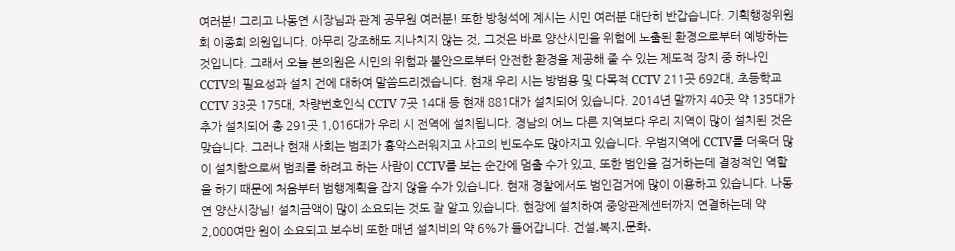여러분! 그리고 나동연 시장님과 관계 공무원 여러분! 또한 방청석에 계시는 시민 여러분 대단히 반갑습니다. 기획행정위원회 이종희 의원입니다. 아무리 강조해도 지나치지 않는 것, 그것은 바로 양산시민을 위험에 노출된 환경으로부터 예방하는 것입니다. 그래서 오늘 본의원은 시민의 위험과 불안으로부터 안전한 환경을 제공해 줄 수 있는 제도적 장치 중 하나인 CCTV의 필요성과 설치 건에 대하여 말씀드리겠습니다. 현재 우리 시는 방범용 및 다목적 CCTV 211곳 692대, 초등학교 CCTV 33곳 175대, 차량번호인식 CCTV 7곳 14대 등 현재 881대가 설치되어 있습니다. 2014년 말까지 40곳 약 135대가 추가 설치되어 총 291곳 1,016대가 우리 시 전역에 설치됩니다. 경남의 어느 다른 지역보다 우리 지역이 많이 설치된 것은 맞습니다. 그러나 현재 사회는 범죄가 흉악스러워지고 사고의 빈도수도 많아지고 있습니다. 우범지역에 CCTV를 더욱더 많이 설치함으로써 범죄를 하려고 하는 사람이 CCTV를 보는 순간에 멈출 수가 있고, 또한 범인을 검거하는데 결정적인 역할을 하기 때문에 처음부터 범행계획을 잡지 않을 수가 있습니다. 현재 경찰에서도 범인검거에 많이 이용하고 있습니다. 나동연 양산시장님! 설치금액이 많이 소요되는 것도 잘 알고 있습니다. 현장에 설치하여 중앙관제센터까지 연결하는데 약 2,000여만 원이 소요되고 보수비 또한 매년 설치비의 약 6%가 들어갑니다. 건설․복지․문화․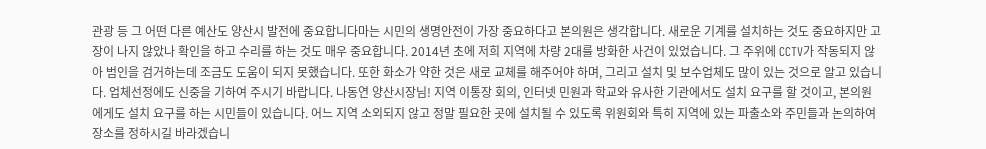관광 등 그 어떤 다른 예산도 양산시 발전에 중요합니다마는 시민의 생명안전이 가장 중요하다고 본의원은 생각합니다. 새로운 기계를 설치하는 것도 중요하지만 고장이 나지 않았나 확인을 하고 수리를 하는 것도 매우 중요합니다. 2014년 초에 저희 지역에 차량 2대를 방화한 사건이 있었습니다. 그 주위에 CCTV가 작동되지 않아 범인을 검거하는데 조금도 도움이 되지 못했습니다. 또한 화소가 약한 것은 새로 교체를 해주어야 하며, 그리고 설치 및 보수업체도 많이 있는 것으로 알고 있습니다. 업체선정에도 신중을 기하여 주시기 바랍니다. 나동연 양산시장님! 지역 이통장 회의, 인터넷 민원과 학교와 유사한 기관에서도 설치 요구를 할 것이고, 본의원에게도 설치 요구를 하는 시민들이 있습니다. 어느 지역 소외되지 않고 정말 필요한 곳에 설치될 수 있도록 위원회와 특히 지역에 있는 파출소와 주민들과 논의하여 장소를 정하시길 바라겠습니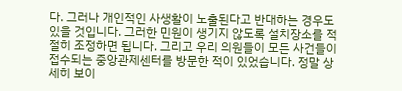다. 그러나 개인적인 사생활이 노출된다고 반대하는 경우도 있을 것입니다. 그러한 민원이 생기지 않도록 설치장소를 적절히 조정하면 됩니다. 그리고 우리 의원들이 모든 사건들이 접수되는 중앙관제센터를 방문한 적이 있었습니다. 정말 상세히 보이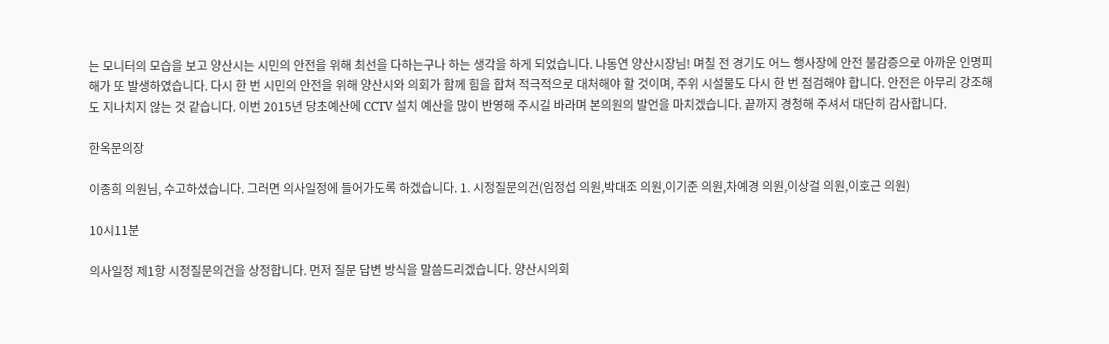는 모니터의 모습을 보고 양산시는 시민의 안전을 위해 최선을 다하는구나 하는 생각을 하게 되었습니다. 나동연 양산시장님! 며칠 전 경기도 어느 행사장에 안전 불감증으로 아까운 인명피해가 또 발생하였습니다. 다시 한 번 시민의 안전을 위해 양산시와 의회가 함께 힘을 합쳐 적극적으로 대처해야 할 것이며, 주위 시설물도 다시 한 번 점검해야 합니다. 안전은 아무리 강조해도 지나치지 않는 것 같습니다. 이번 2015년 당초예산에 CCTV 설치 예산을 많이 반영해 주시길 바라며 본의원의 발언을 마치겠습니다. 끝까지 경청해 주셔서 대단히 감사합니다.

한옥문의장

이종희 의원님, 수고하셨습니다. 그러면 의사일정에 들어가도록 하겠습니다. 1. 시정질문의건(임정섭 의원,박대조 의원,이기준 의원,차예경 의원,이상걸 의원,이호근 의원)

10시11분

의사일정 제1항 시정질문의건을 상정합니다. 먼저 질문 답변 방식을 말씀드리겠습니다. 양산시의회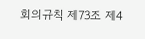회의규칙 제73조 제4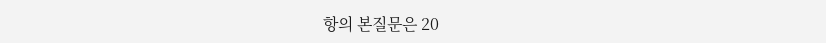항의 본질문은 20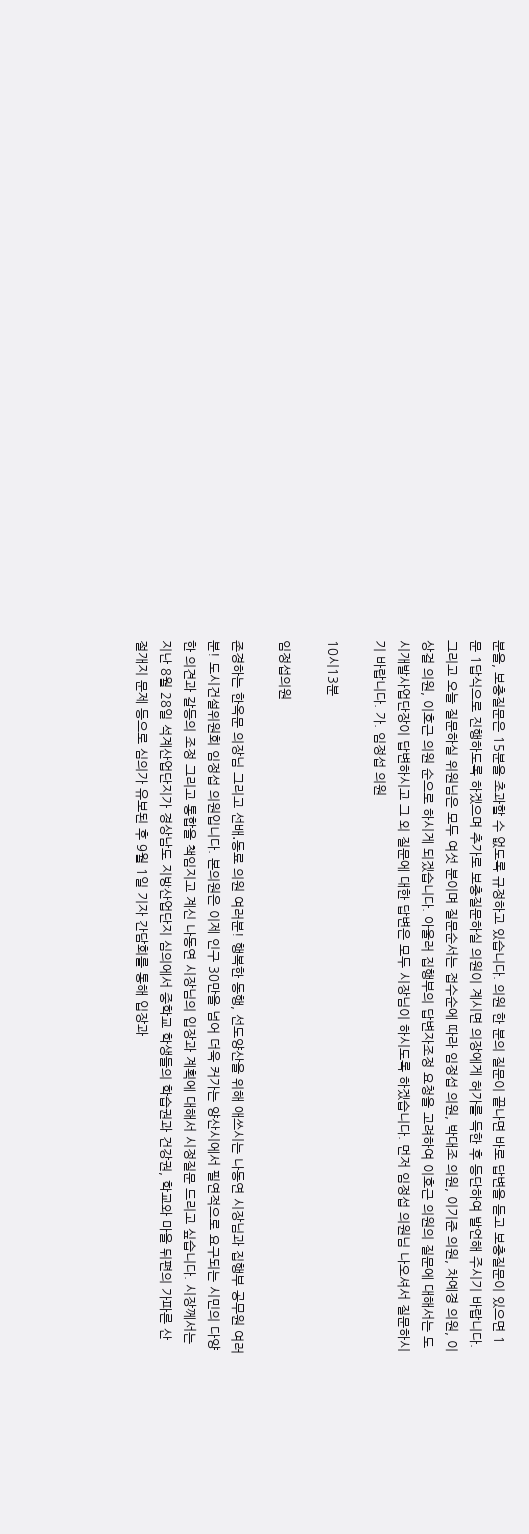분을, 보충질문은 15분을 초과할 수 없도록 규정하고 있습니다. 의원 한 분의 질문이 끝나면 바로 답변을 듣고 보충질문이 있으면 1문 1답식으로 진행하도록 하겠으며 추가로 보충질문하실 의원이 계시면 의장에게 허가를 득한 후 등단하여 발언해 주시기 바랍니다. 그리고 오늘 질문하실 위원님은 모두 여섯 분이며 질문순서는 접수순에 따라 임정섭 의원, 박대조 의원, 이기준 의원, 차예경 의원, 이상걸 의원, 이호근 의원 순으로 하시게 되겠습니다. 아울러 집행부의 답변자조정 요청을 고려하여 이호근 의원의 질문에 대해서는 도시개발사업단장이 답변하시고 그 외 질문에 대한 답변은 모두 시장님이 하시도록 하겠습니다. 먼저 임정섭 의원님 나오셔서 질문하시기 바랍니다. 가. 임정섭 의원

10시13분

임정섭의원

존경하는 한옥문 의장님 그리고 선배․동료 의원 여러분! 행복한 동행, 선도양산을 위해 애쓰시는 나동연 시장님과 집행부 공무원 여러분! 도시건설위원회 임정섭 의원입니다. 본의원은 이제 인구 30만을 넘어 더욱 커가는 양산시에서 필연적으로 요구되는 시민의 다양한 의견과 갈등의 조정 그리고 통합을 책임지고 계신 나동연 시장님의 입장과 계획에 대해서 시정질문 드리고 싶습니다. 시장께서는 지난 8월 28일 석계산업단지가 경상남도 지방산업단지 심의에서 중학교 학생들의 학습권과 건강권, 학교와 마을 뒤편의 가파른 산 절개지 문제 등으로 심의가 유보된 후 9월 1일 기자 간담회를 통해 입장과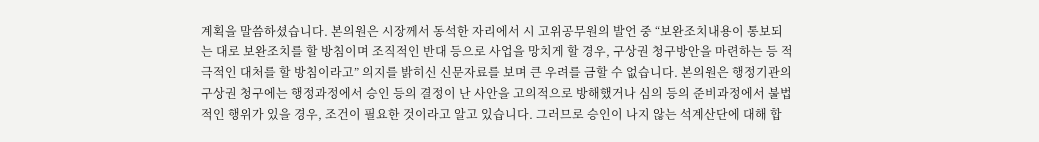계획을 말씀하셨습니다. 본의원은 시장께서 동석한 자리에서 시 고위공무원의 발언 중 “보완조치내용이 통보되는 대로 보완조치를 할 방침이며 조직적인 반대 등으로 사업을 망치게 할 경우, 구상권 청구방안을 마련하는 등 적극적인 대처를 할 방침이라고” 의지를 밝히신 신문자료를 보며 큰 우려를 금할 수 없습니다. 본의원은 행정기관의 구상권 청구에는 행정과정에서 승인 등의 결정이 난 사안을 고의적으로 방해했거나 심의 등의 준비과정에서 불법적인 행위가 있을 경우, 조건이 필요한 것이라고 알고 있습니다. 그러므로 승인이 나지 않는 석계산단에 대해 합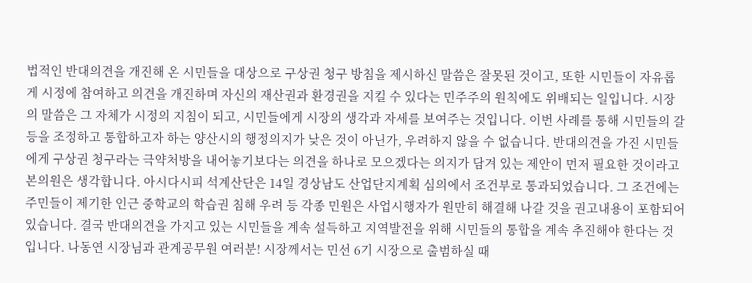법적인 반대의견을 개진해 온 시민들을 대상으로 구상권 청구 방침을 제시하신 말씀은 잘못된 것이고, 또한 시민들이 자유롭게 시정에 참여하고 의견을 개진하며 자신의 재산권과 환경권을 지킬 수 있다는 민주주의 원칙에도 위배되는 일입니다. 시장의 말씀은 그 자체가 시정의 지침이 되고, 시민들에게 시장의 생각과 자세를 보여주는 것입니다. 이번 사례를 통해 시민들의 갈등을 조정하고 통합하고자 하는 양산시의 행정의지가 낮은 것이 아닌가, 우려하지 않을 수 없습니다. 반대의견을 가진 시민들에게 구상권 청구라는 극약처방을 내어놓기보다는 의견을 하나로 모으겠다는 의지가 담겨 있는 제안이 먼저 필요한 것이라고 본의원은 생각합니다. 아시다시피 석계산단은 14일 경상남도 산업단지계획 심의에서 조건부로 통과되었습니다. 그 조건에는 주민들이 제기한 인근 중학교의 학습권 침해 우려 등 각종 민원은 사업시행자가 원만히 해결해 나갈 것을 권고내용이 포함되어 있습니다. 결국 반대의견을 가지고 있는 시민들을 계속 설득하고 지역발전을 위해 시민들의 통합을 계속 추진해야 한다는 것입니다. 나동연 시장님과 관계공무원 여러분! 시장께서는 민선 6기 시장으로 출범하실 때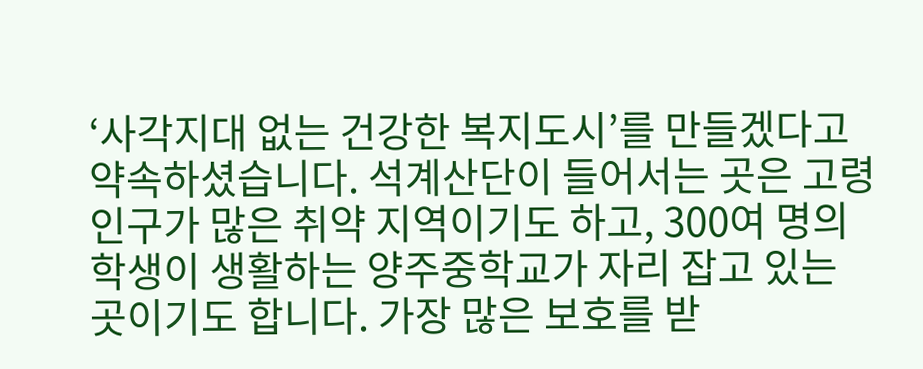‘사각지대 없는 건강한 복지도시’를 만들겠다고 약속하셨습니다. 석계산단이 들어서는 곳은 고령 인구가 많은 취약 지역이기도 하고, 300여 명의 학생이 생활하는 양주중학교가 자리 잡고 있는 곳이기도 합니다. 가장 많은 보호를 받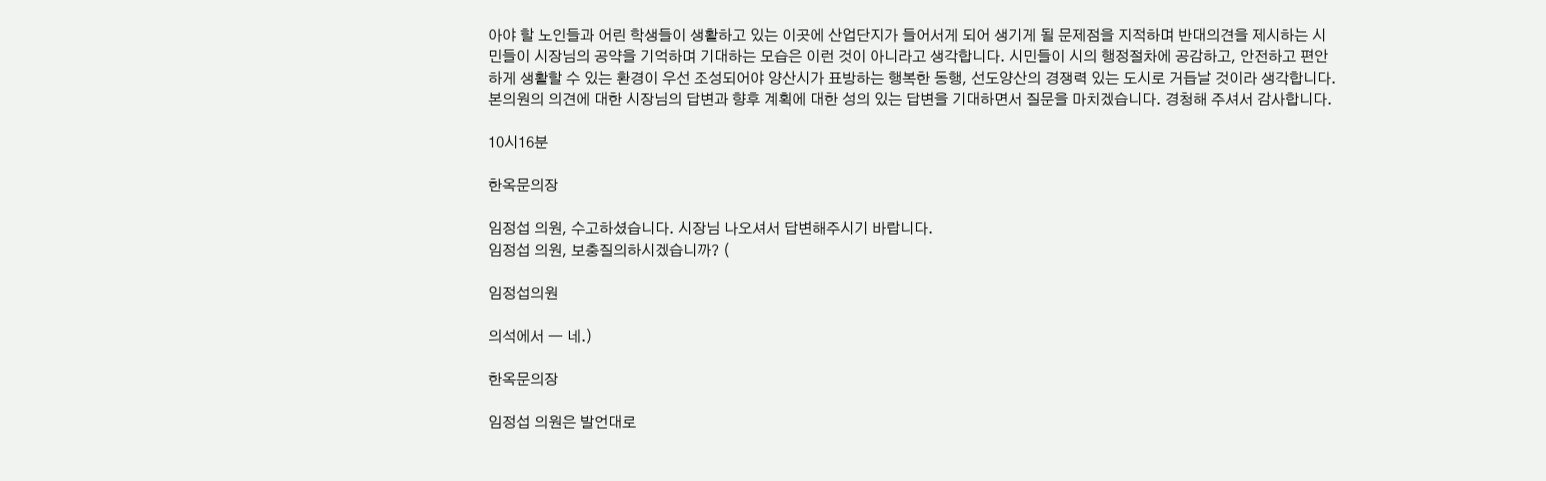아야 할 노인들과 어린 학생들이 생활하고 있는 이곳에 산업단지가 들어서게 되어 생기게 될 문제점을 지적하며 반대의견을 제시하는 시민들이 시장님의 공약을 기억하며 기대하는 모습은 이런 것이 아니라고 생각합니다. 시민들이 시의 행정절차에 공감하고, 안전하고 편안하게 생활할 수 있는 환경이 우선 조성되어야 양산시가 표방하는 행복한 동행, 선도양산의 경쟁력 있는 도시로 거듭날 것이라 생각합니다. 본의원의 의견에 대한 시장님의 답변과 향후 계획에 대한 성의 있는 답변을 기대하면서 질문을 마치겠습니다. 경청해 주셔서 감사합니다.

10시16분

한옥문의장

임정섭 의원, 수고하셨습니다. 시장님 나오셔서 답변해주시기 바랍니다.
임정섭 의원, 보충질의하시겠습니까? (

임정섭의원

의석에서 ― 네.)

한옥문의장

임정섭 의원은 발언대로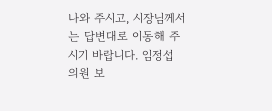나와 주시고, 시장님께서는 답변대로 이동해 주시기 바랍니다. 임정섭 의원 보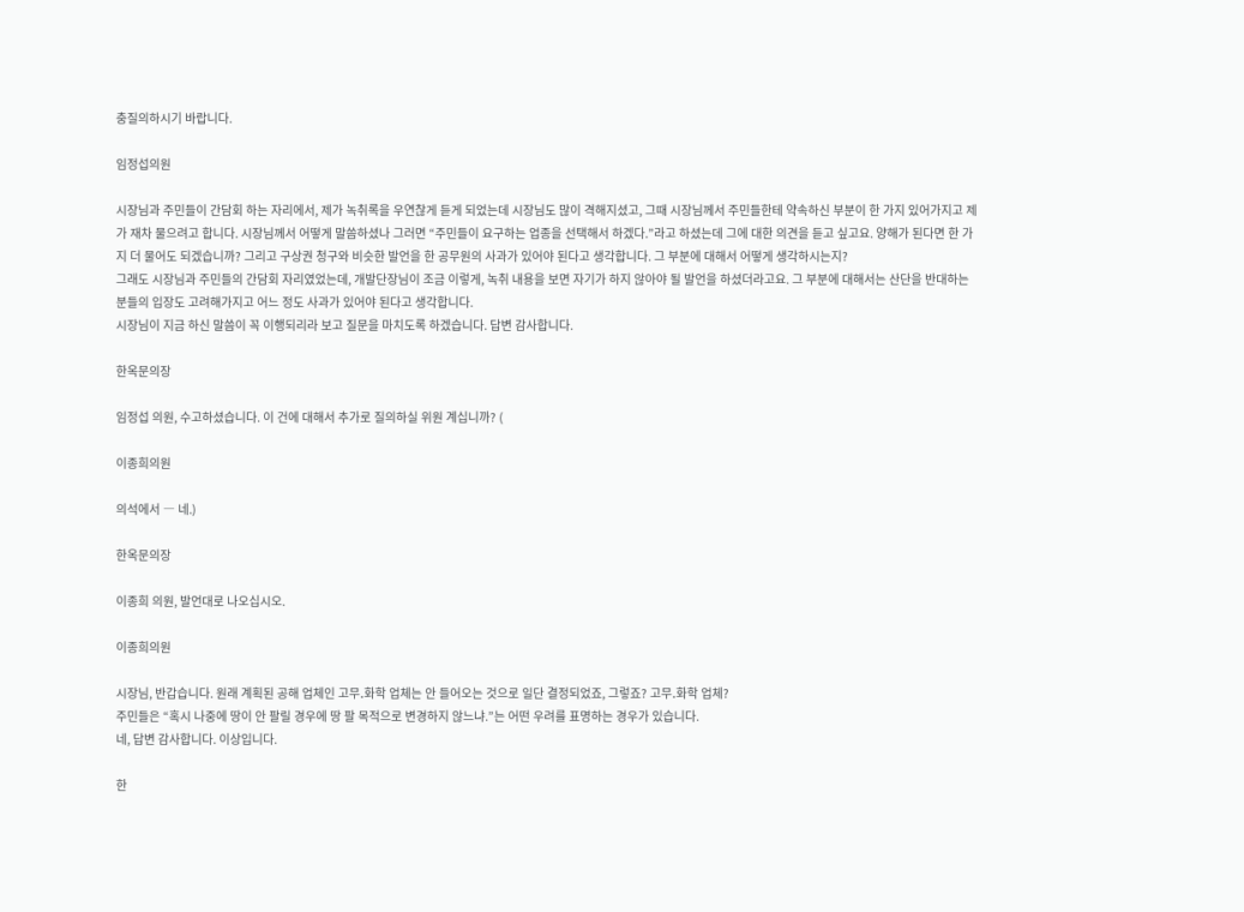충질의하시기 바랍니다.

임정섭의원

시장님과 주민들이 간담회 하는 자리에서, 제가 녹취록을 우연찮게 듣게 되었는데 시장님도 많이 격해지셨고, 그때 시장님께서 주민들한테 약속하신 부분이 한 가지 있어가지고 제가 재차 물으려고 합니다. 시장님께서 어떻게 말씀하셨나 그러면 “주민들이 요구하는 업종을 선택해서 하겠다.”라고 하셨는데 그에 대한 의견을 듣고 싶고요. 양해가 된다면 한 가지 더 물어도 되겠습니까? 그리고 구상권 청구와 비슷한 발언을 한 공무원의 사과가 있어야 된다고 생각합니다. 그 부분에 대해서 어떻게 생각하시는지?
그래도 시장님과 주민들의 간담회 자리였었는데, 개발단장님이 조금 이렇게, 녹취 내용을 보면 자기가 하지 않아야 될 발언을 하셨더라고요. 그 부분에 대해서는 산단을 반대하는 분들의 입장도 고려해가지고 어느 정도 사과가 있어야 된다고 생각합니다.
시장님이 지금 하신 말씀이 꼭 이행되리라 보고 질문을 마치도록 하겠습니다. 답변 감사합니다.

한옥문의장

임정섭 의원, 수고하셨습니다. 이 건에 대해서 추가로 질의하실 위원 계십니까? (

이종희의원

의석에서 ― 네.)

한옥문의장

이종희 의원, 발언대로 나오십시오.

이종희의원

시장님, 반갑습니다. 원래 계획된 공해 업체인 고무․화학 업체는 안 들어오는 것으로 일단 결정되었죠, 그렇죠? 고무․화학 업체?
주민들은 “혹시 나중에 땅이 안 팔릴 경우에 땅 팔 목적으로 변경하지 않느냐.”는 어떤 우려를 표명하는 경우가 있습니다.
네, 답변 감사합니다. 이상입니다.

한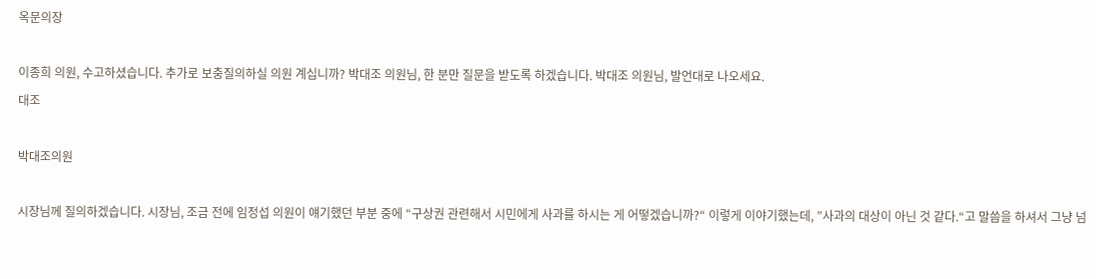옥문의장

이종희 의원, 수고하셨습니다. 추가로 보충질의하실 의원 계십니까? 박대조 의원님, 한 분만 질문을 받도록 하겠습니다. 박대조 의원님, 발언대로 나오세요.
대조

박대조의원

시장님께 질의하겠습니다. 시장님, 조금 전에 임정섭 의원이 얘기했던 부분 중에 “구상권 관련해서 시민에게 사과를 하시는 게 어떻겠습니까?“ 이렇게 이야기했는데, ”사과의 대상이 아닌 것 같다.“고 말씀을 하셔서 그냥 넘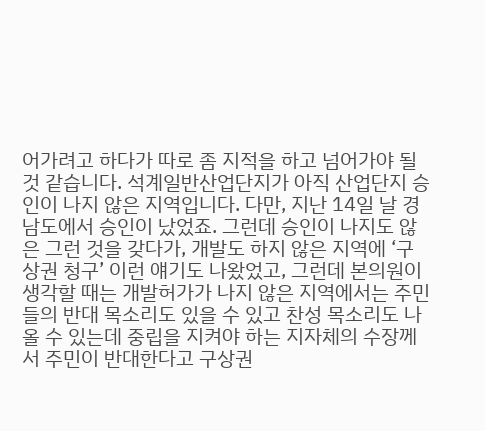어가려고 하다가 따로 좀 지적을 하고 넘어가야 될 것 같습니다. 석계일반산업단지가 아직 산업단지 승인이 나지 않은 지역입니다. 다만, 지난 14일 날 경남도에서 승인이 났었죠. 그런데 승인이 나지도 않은 그런 것을 갖다가, 개발도 하지 않은 지역에 ‘구상권 청구’ 이런 얘기도 나왔었고, 그런데 본의원이 생각할 때는 개발허가가 나지 않은 지역에서는 주민들의 반대 목소리도 있을 수 있고 찬성 목소리도 나올 수 있는데 중립을 지켜야 하는 지자체의 수장께서 주민이 반대한다고 구상권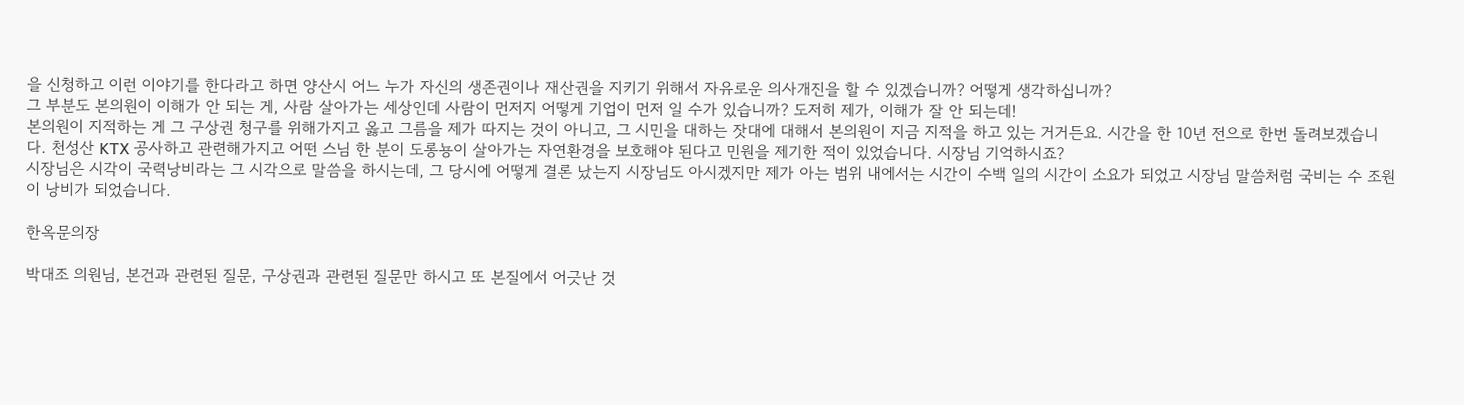을 신청하고 이런 이야기를 한다라고 하면 양산시 어느 누가 자신의 생존권이나 재산권을 지키기 위해서 자유로운 의사개진을 할 수 있겠습니까? 어떻게 생각하십니까?
그 부분도 본의원이 이해가 안 되는 게, 사람 살아가는 세상인데 사람이 먼저지 어떻게 기업이 먼저 일 수가 있습니까? 도저히 제가, 이해가 잘 안 되는데!
본의원이 지적하는 게 그 구상권 청구를 위해가지고 옳고 그름을 제가 따지는 것이 아니고, 그 시민을 대하는 잣대에 대해서 본의원이 지금 지적을 하고 있는 거거든요. 시간을 한 10년 전으로 한번 돌려보겠습니다. 천성산 KTX 공사하고 관련해가지고 어떤 스님 한 분이 도롱뇽이 살아가는 자연환경을 보호해야 된다고 민원을 제기한 적이 있었습니다. 시장님 기억하시죠?
시장님은 시각이 국력낭비라는 그 시각으로 말씀을 하시는데, 그 당시에 어떻게 결론 났는지 시장님도 아시겠지만 제가 아는 범위 내에서는 시간이 수백 일의 시간이 소요가 되었고 시장님 말씀처럼 국비는 수 조원이 낭비가 되었습니다.

한옥문의장

박대조 의원님, 본건과 관련된 질문, 구상권과 관련된 질문만 하시고 또 본질에서 어긋난 것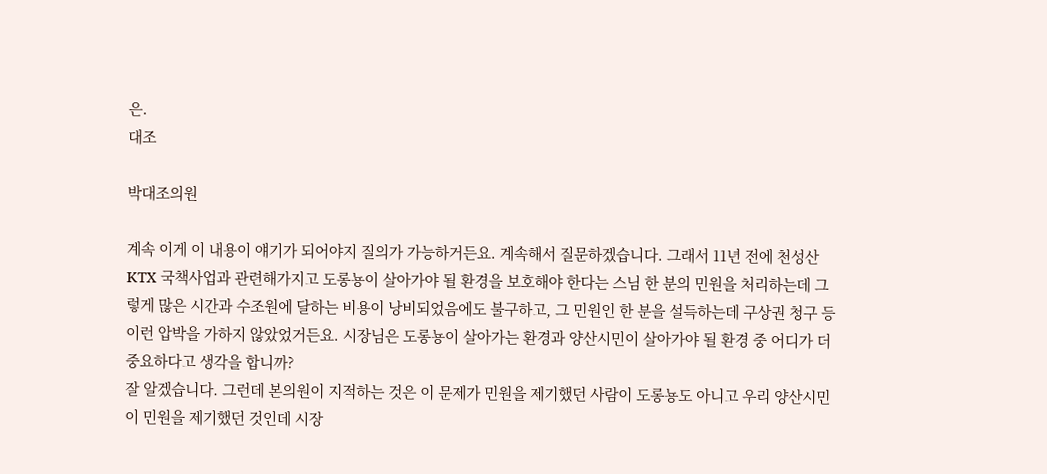은.
대조

박대조의원

계속 이게 이 내용이 얘기가 되어야지 질의가 가능하거든요. 계속해서 질문하겠습니다. 그래서 11년 전에 천성산 KTX 국책사업과 관련해가지고 도롱뇽이 살아가야 될 환경을 보호해야 한다는 스님 한 분의 민원을 처리하는데 그렇게 많은 시간과 수조원에 달하는 비용이 낭비되었음에도 불구하고, 그 민원인 한 분을 설득하는데 구상권 청구 등 이런 압박을 가하지 않았었거든요. 시장님은 도롱뇽이 살아가는 환경과 양산시민이 살아가야 될 환경 중 어디가 더 중요하다고 생각을 합니까?
잘 알겠습니다. 그런데 본의원이 지적하는 것은 이 문제가 민원을 제기했던 사람이 도롱뇽도 아니고 우리 양산시민이 민원을 제기했던 것인데 시장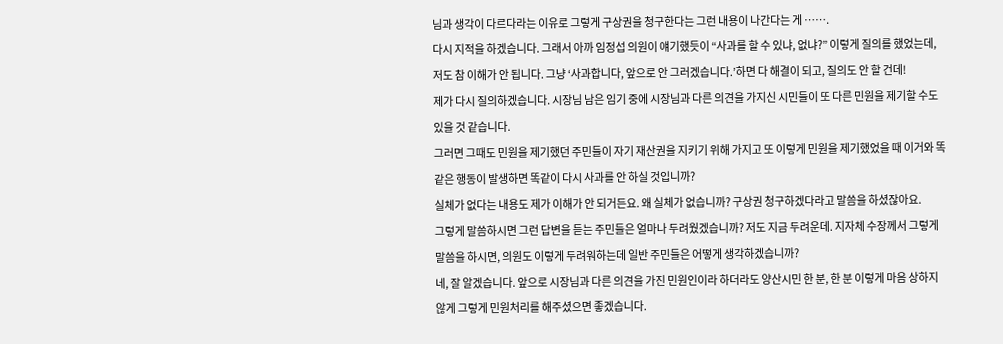님과 생각이 다르다라는 이유로 그렇게 구상권을 청구한다는 그런 내용이 나간다는 게 …….
다시 지적을 하겠습니다. 그래서 아까 임정섭 의원이 얘기했듯이 “사과를 할 수 있냐, 없냐?” 이렇게 질의를 했었는데, 저도 참 이해가 안 됩니다. 그냥 ‘사과합니다, 앞으로 안 그러겠습니다.’하면 다 해결이 되고, 질의도 안 할 건데!
제가 다시 질의하겠습니다. 시장님 남은 임기 중에 시장님과 다른 의견을 가지신 시민들이 또 다른 민원을 제기할 수도 있을 것 같습니다.
그러면 그때도 민원을 제기했던 주민들이 자기 재산권을 지키기 위해 가지고 또 이렇게 민원을 제기했었을 때 이거와 똑같은 행동이 발생하면 똑같이 다시 사과를 안 하실 것입니까?
실체가 없다는 내용도 제가 이해가 안 되거든요. 왜 실체가 없습니까? 구상권 청구하겠다라고 말씀을 하셨잖아요.
그렇게 말씀하시면 그런 답변을 듣는 주민들은 얼마나 두려웠겠습니까? 저도 지금 두려운데. 지자체 수장께서 그렇게 말씀을 하시면, 의원도 이렇게 두려워하는데 일반 주민들은 어떻게 생각하겠습니까?
네, 잘 알겠습니다. 앞으로 시장님과 다른 의견을 가진 민원인이라 하더라도 양산시민 한 분, 한 분 이렇게 마음 상하지 않게 그렇게 민원처리를 해주셨으면 좋겠습니다.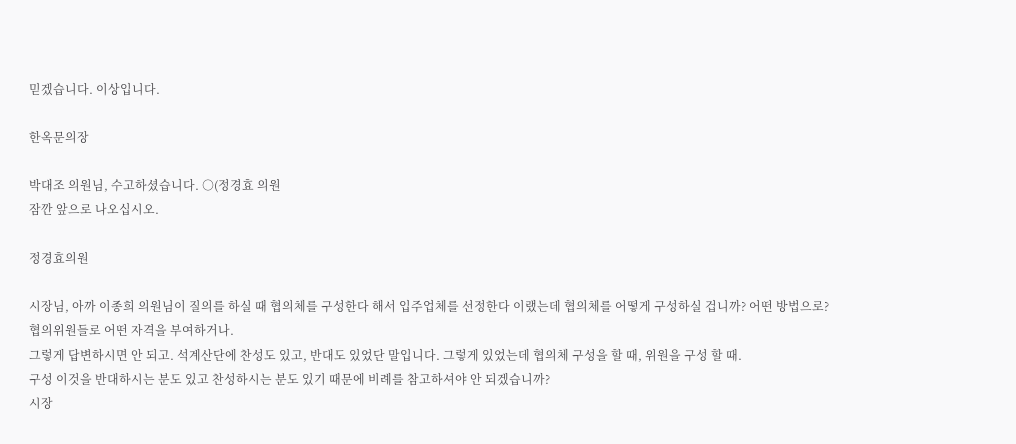믿겠습니다. 이상입니다.

한옥문의장

박대조 의원님, 수고하셨습니다. ○(정경효 의원
잠깐 앞으로 나오십시오.

정경효의원

시장님, 아까 이종희 의원님이 질의를 하실 때 협의체를 구성한다 해서 입주업체를 선정한다 이랬는데 협의체를 어떻게 구성하실 겁니까? 어떤 방법으로?
협의위원들로 어떤 자격을 부여하거나.
그렇게 답변하시면 안 되고. 석계산단에 찬성도 있고, 반대도 있었단 말입니다. 그렇게 있었는데 협의체 구성을 할 때, 위원을 구성 할 때.
구성 이것을 반대하시는 분도 있고 찬성하시는 분도 있기 때문에 비례를 참고하셔야 안 되겠습니까?
시장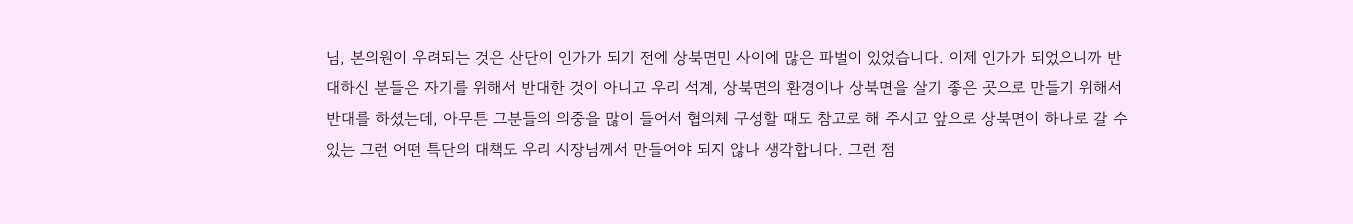님, 본의원이 우려되는 것은 산단이 인가가 되기 전에 상북면민 사이에 많은 파벌이 있었습니다. 이제 인가가 되었으니까 반대하신 분들은 자기를 위해서 반대한 것이 아니고 우리 석계, 상북면의 환경이나 상북면을 살기 좋은 곳으로 만들기 위해서 반대를 하셨는데, 아무튼 그분들의 의중을 많이 들어서 협의체 구성할 때도 참고로 해 주시고 앞으로 상북면이 하나로 갈 수 있는 그런 어떤 특단의 대책도 우리 시장님께서 만들어야 되지 않나 생각합니다. 그런 점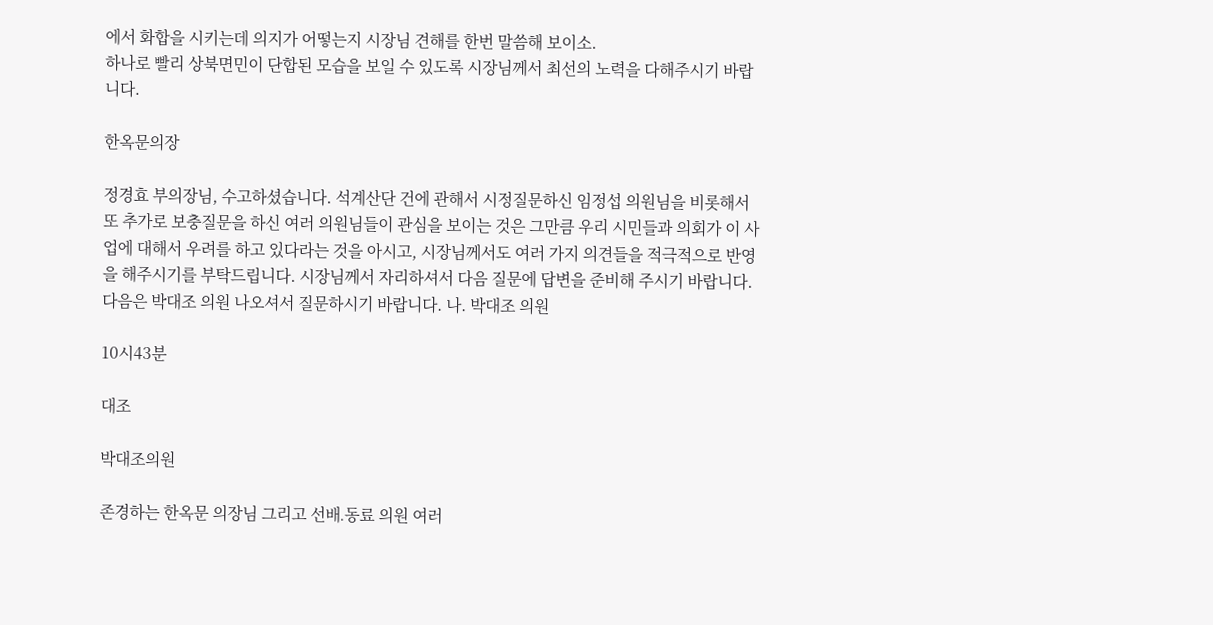에서 화합을 시키는데 의지가 어떻는지 시장님 견해를 한번 말씀해 보이소.
하나로 빨리 상북면민이 단합된 모습을 보일 수 있도록 시장님께서 최선의 노력을 다해주시기 바랍니다.

한옥문의장

정경효 부의장님, 수고하셨습니다. 석계산단 건에 관해서 시정질문하신 임정섭 의원님을 비롯해서 또 추가로 보충질문을 하신 여러 의원님들이 관심을 보이는 것은 그만큼 우리 시민들과 의회가 이 사업에 대해서 우려를 하고 있다라는 것을 아시고, 시장님께서도 여러 가지 의견들을 적극적으로 반영을 해주시기를 부탁드립니다. 시장님께서 자리하셔서 다음 질문에 답변을 준비해 주시기 바랍니다. 다음은 박대조 의원 나오셔서 질문하시기 바랍니다. 나. 박대조 의원

10시43분

대조

박대조의원

존경하는 한옥문 의장님 그리고 선배․동료 의원 여러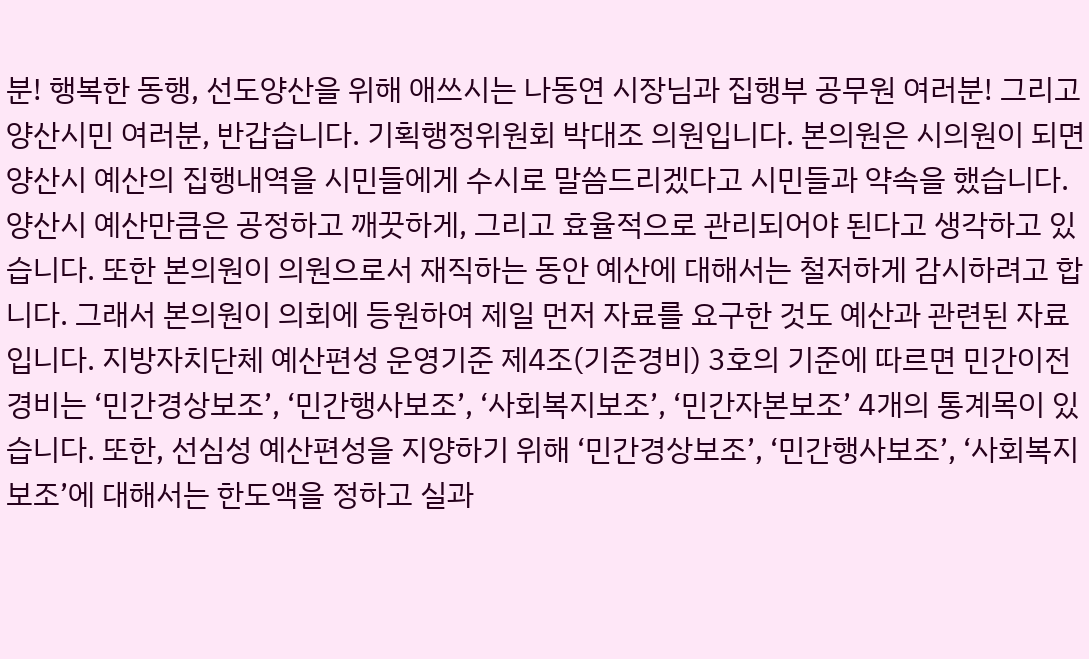분! 행복한 동행, 선도양산을 위해 애쓰시는 나동연 시장님과 집행부 공무원 여러분! 그리고 양산시민 여러분, 반갑습니다. 기획행정위원회 박대조 의원입니다. 본의원은 시의원이 되면 양산시 예산의 집행내역을 시민들에게 수시로 말씀드리겠다고 시민들과 약속을 했습니다. 양산시 예산만큼은 공정하고 깨끗하게, 그리고 효율적으로 관리되어야 된다고 생각하고 있습니다. 또한 본의원이 의원으로서 재직하는 동안 예산에 대해서는 철저하게 감시하려고 합니다. 그래서 본의원이 의회에 등원하여 제일 먼저 자료를 요구한 것도 예산과 관련된 자료입니다. 지방자치단체 예산편성 운영기준 제4조(기준경비) 3호의 기준에 따르면 민간이전경비는 ‘민간경상보조’, ‘민간행사보조’, ‘사회복지보조’, ‘민간자본보조’ 4개의 통계목이 있습니다. 또한, 선심성 예산편성을 지양하기 위해 ‘민간경상보조’, ‘민간행사보조’, ‘사회복지보조’에 대해서는 한도액을 정하고 실과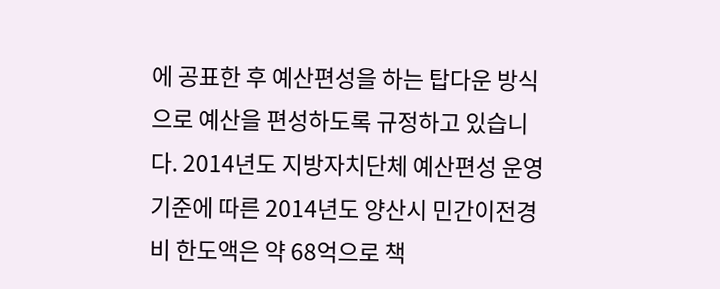에 공표한 후 예산편성을 하는 탑다운 방식으로 예산을 편성하도록 규정하고 있습니다. 2014년도 지방자치단체 예산편성 운영기준에 따른 2014년도 양산시 민간이전경비 한도액은 약 68억으로 책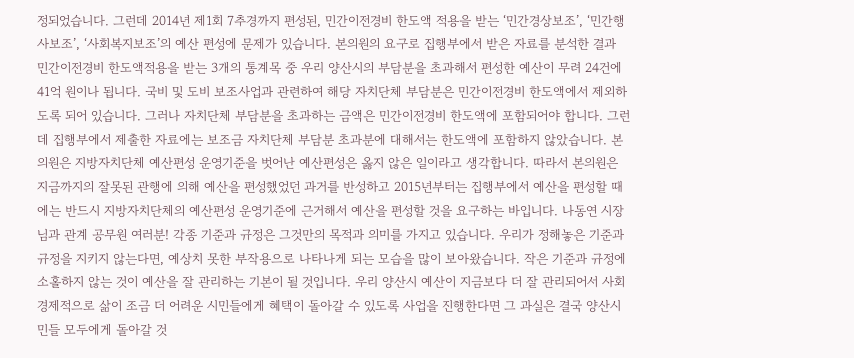정되었습니다. 그런데 2014년 제1회 7추경까지 편성된, 민간이전경비 한도액 적용을 받는 ‘민간경상보조’, ‘민간행사보조’, ‘사회복지보조’의 예산 편성에 문제가 있습니다. 본의원의 요구로 집행부에서 받은 자료를 분석한 결과 민간이전경비 한도액적용을 받는 3개의 통계목 중 우리 양산시의 부담분을 초과해서 편성한 예산이 무려 24건에 41억 원이나 됩니다. 국비 및 도비 보조사업과 관련하여 해당 자치단체 부담분은 민간이전경비 한도액에서 제외하도록 되어 있습니다. 그러나 자치단체 부담분을 초과하는 금액은 민간이전경비 한도액에 포함되어야 합니다. 그런데 집행부에서 제출한 자료에는 보조금 자치단체 부담분 초과분에 대해서는 한도액에 포함하지 않았습니다. 본의원은 지방자치단체 예산편성 운영기준을 벗어난 예산편성은 옳지 않은 일이라고 생각합니다. 따라서 본의원은 지금까지의 잘못된 관행에 의해 예산을 편성했었던 과거를 반성하고 2015년부터는 집행부에서 예산을 편성할 때에는 반드시 지방자치단체의 예산편성 운영기준에 근거해서 예산을 편성할 것을 요구하는 바입니다. 나동연 시장님과 관계 공무원 여러분! 각종 기준과 규정은 그것만의 목적과 의미를 가지고 있습니다. 우리가 정해놓은 기준과 규정을 지키지 않는다면, 예상치 못한 부작용으로 나타나게 되는 모습을 많이 보아왔습니다. 작은 기준과 규정에 소홀하지 않는 것이 예산을 잘 관리하는 기본이 될 것입니다. 우리 양산시 예산이 지금보다 더 잘 관리되어서 사회경제적으로 삶이 조금 더 어려운 시민들에게 혜택이 돌아갈 수 있도록 사업을 진행한다면 그 과실은 결국 양산시민들 모두에게 돌아갈 것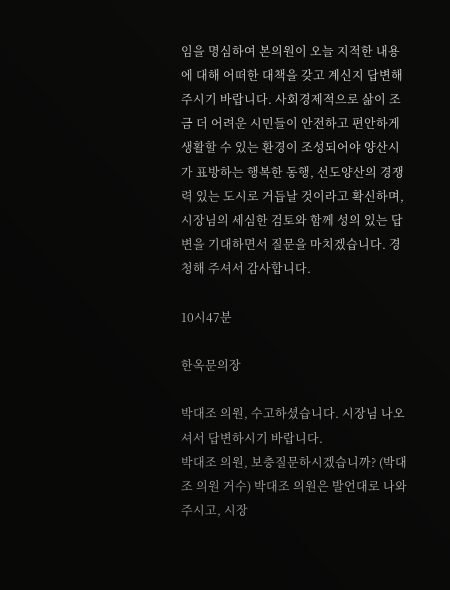임을 명심하여 본의원이 오늘 지적한 내용에 대해 어떠한 대책을 갖고 계신지 답변해주시기 바랍니다. 사회경제적으로 삶이 조금 더 어려운 시민들이 안전하고 편안하게 생활할 수 있는 환경이 조성되어야 양산시가 표방하는 행복한 동행, 선도양산의 경쟁력 있는 도시로 거듭날 것이라고 확신하며, 시장님의 세심한 검토와 함께 성의 있는 답변을 기대하면서 질문을 마치겠습니다. 경청해 주셔서 감사합니다.

10시47분

한옥문의장

박대조 의원, 수고하셨습니다. 시장님 나오셔서 답변하시기 바랍니다.
박대조 의원, 보충질문하시겠습니까? (박대조 의원 거수) 박대조 의원은 발언대로 나와 주시고, 시장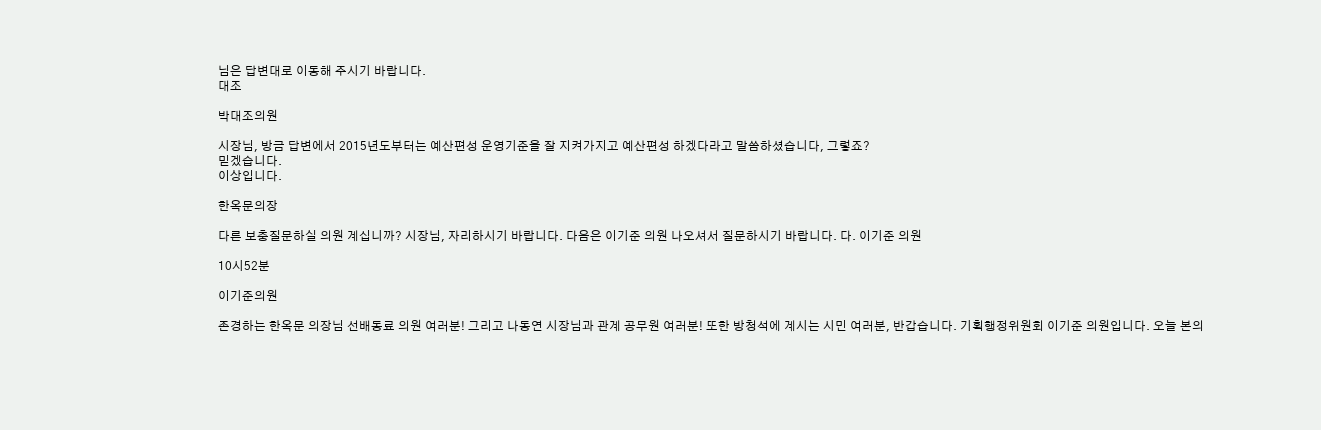님은 답변대로 이동해 주시기 바랍니다.
대조

박대조의원

시장님, 방금 답변에서 2015년도부터는 예산편성 운영기준을 잘 지켜가지고 예산편성 하겠다라고 말씀하셨습니다, 그렇죠?
믿겠습니다.
이상입니다.

한옥문의장

다른 보충질문하실 의원 계십니까? 시장님, 자리하시기 바랍니다. 다음은 이기준 의원 나오셔서 질문하시기 바랍니다. 다. 이기준 의원

10시52분

이기준의원

존경하는 한옥문 의장님 선배동료 의원 여러분! 그리고 나동연 시장님과 관계 공무원 여러분! 또한 방청석에 계시는 시민 여러분, 반갑습니다. 기획행정위원회 이기준 의원입니다. 오늘 본의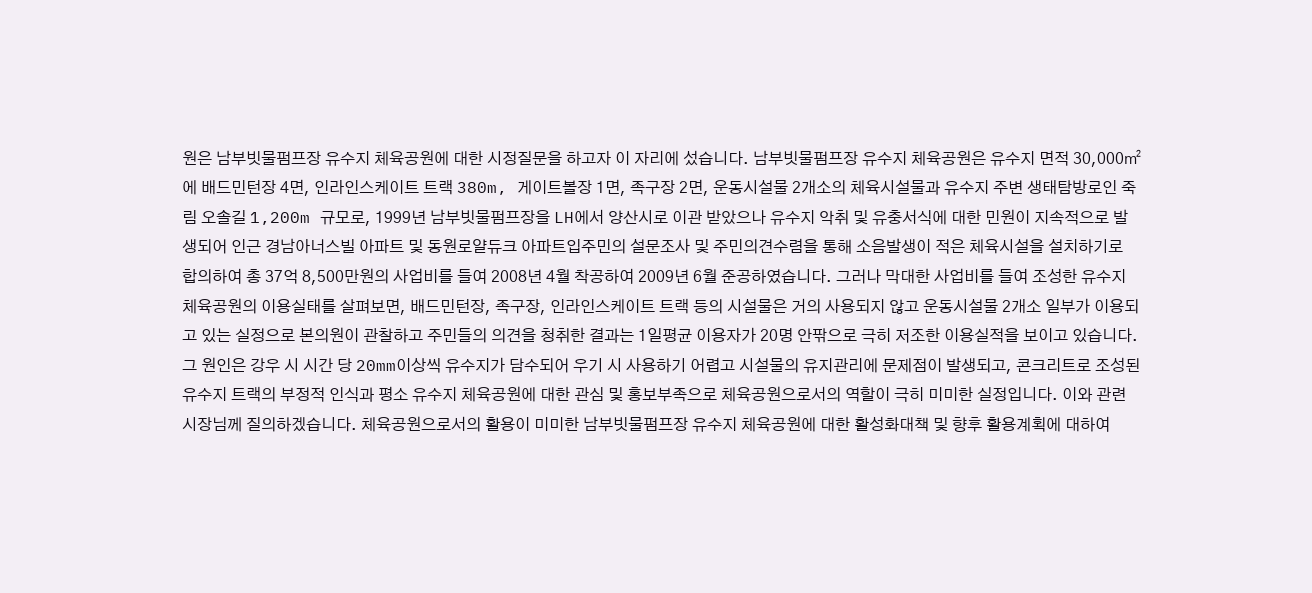원은 남부빗물펌프장 유수지 체육공원에 대한 시정질문을 하고자 이 자리에 섰습니다. 남부빗물펌프장 유수지 체육공원은 유수지 면적 30,000㎡에 배드민턴장 4면, 인라인스케이트 트랙 380m, 게이트볼장 1면, 족구장 2면, 운동시설물 2개소의 체육시설물과 유수지 주변 생태탐방로인 죽림 오솔길 1,200m 규모로, 1999년 남부빗물펌프장을 LH에서 양산시로 이관 받았으나 유수지 악취 및 유충서식에 대한 민원이 지속적으로 발생되어 인근 경남아너스빌 아파트 및 동원로얄듀크 아파트입주민의 설문조사 및 주민의견수렴을 통해 소음발생이 적은 체육시설을 설치하기로 합의하여 총 37억 8,500만원의 사업비를 들여 2008년 4월 착공하여 2009년 6월 준공하였습니다. 그러나 막대한 사업비를 들여 조성한 유수지 체육공원의 이용실태를 살펴보면, 배드민턴장, 족구장, 인라인스케이트 트랙 등의 시설물은 거의 사용되지 않고 운동시설물 2개소 일부가 이용되고 있는 실정으로 본의원이 관찰하고 주민들의 의견을 청취한 결과는 1일평균 이용자가 20명 안팎으로 극히 저조한 이용실적을 보이고 있습니다. 그 원인은 강우 시 시간 당 20mm이상씩 유수지가 담수되어 우기 시 사용하기 어렵고 시설물의 유지관리에 문제점이 발생되고, 콘크리트로 조성된 유수지 트랙의 부정적 인식과 평소 유수지 체육공원에 대한 관심 및 홍보부족으로 체육공원으로서의 역할이 극히 미미한 실정입니다. 이와 관련 시장님께 질의하겠습니다. 체육공원으로서의 활용이 미미한 남부빗물펌프장 유수지 체육공원에 대한 활성화대책 및 향후 활용계획에 대하여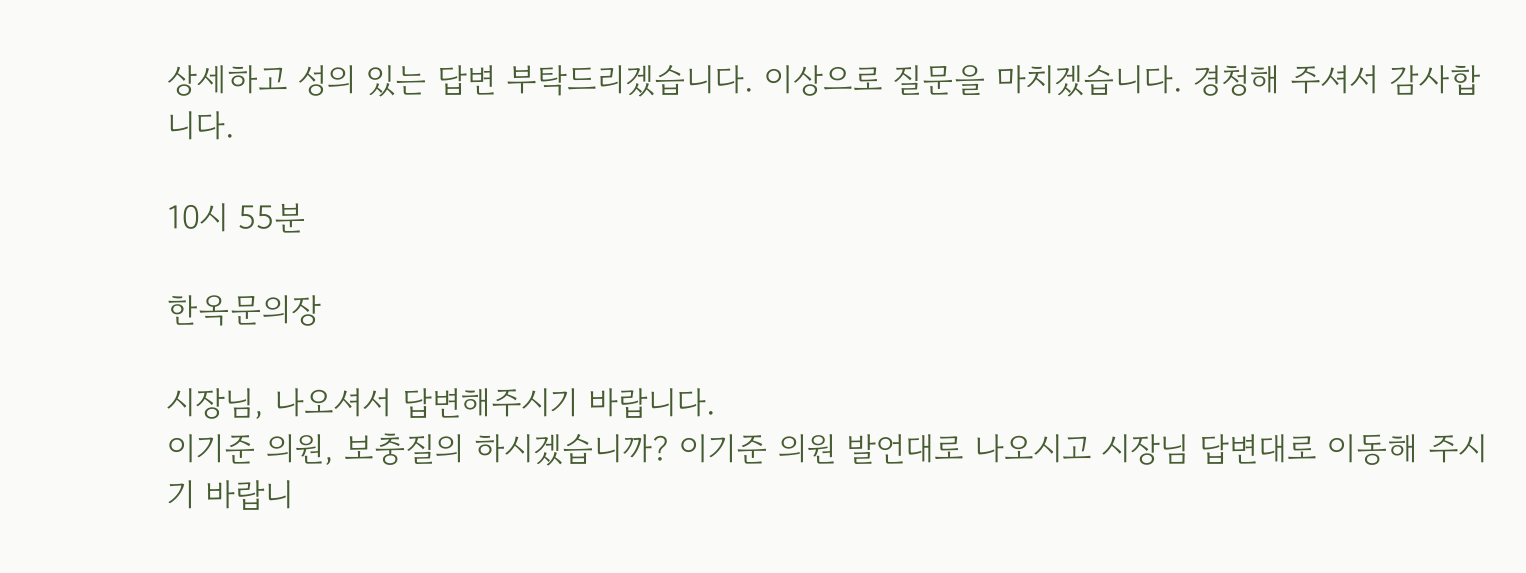상세하고 성의 있는 답변 부탁드리겠습니다. 이상으로 질문을 마치겠습니다. 경청해 주셔서 감사합니다.

10시 55분

한옥문의장

시장님, 나오셔서 답변해주시기 바랍니다.
이기준 의원, 보충질의 하시겠습니까? 이기준 의원 발언대로 나오시고 시장님 답변대로 이동해 주시기 바랍니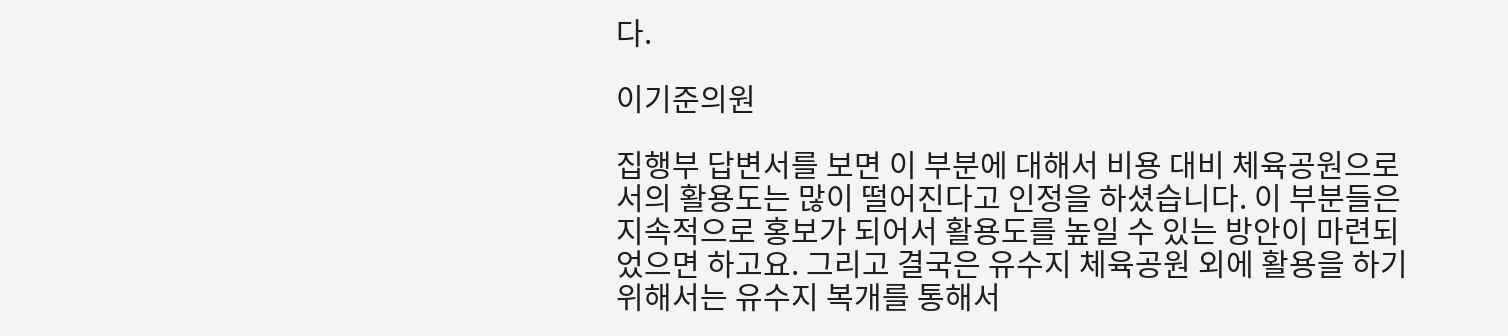다.

이기준의원

집행부 답변서를 보면 이 부분에 대해서 비용 대비 체육공원으로서의 활용도는 많이 떨어진다고 인정을 하셨습니다. 이 부분들은 지속적으로 홍보가 되어서 활용도를 높일 수 있는 방안이 마련되었으면 하고요. 그리고 결국은 유수지 체육공원 외에 활용을 하기 위해서는 유수지 복개를 통해서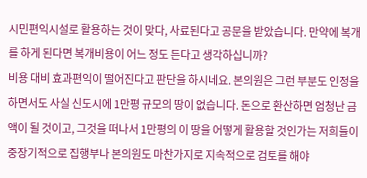시민편익시설로 활용하는 것이 맞다, 사료된다고 공문을 받았습니다. 만약에 복개를 하게 된다면 복개비용이 어느 정도 든다고 생각하십니까?
비용 대비 효과편익이 떨어진다고 판단을 하시네요. 본의원은 그런 부분도 인정을 하면서도 사실 신도시에 1만평 규모의 땅이 없습니다. 돈으로 환산하면 엄청난 금액이 될 것이고, 그것을 떠나서 1만평의 이 땅을 어떻게 활용할 것인가는 저희들이 중장기적으로 집행부나 본의원도 마찬가지로 지속적으로 검토를 해야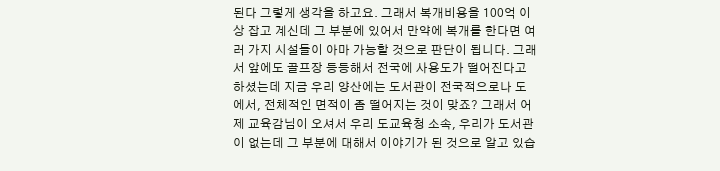된다 그렇게 생각을 하고요. 그래서 복개비용을 100억 이상 잡고 계신데 그 부분에 있어서 만약에 복개를 한다면 여러 가지 시설들이 아마 가능할 것으로 판단이 됩니다. 그래서 앞에도 골프장 등등해서 전국에 사용도가 떨어진다고 하셨는데 지금 우리 양산에는 도서관이 전국적으로나 도에서, 전체적인 면적이 좀 떨어지는 것이 맞죠? 그래서 어제 교육감님이 오셔서 우리 도교육청 소속, 우리가 도서관이 없는데 그 부분에 대해서 이야기가 된 것으로 알고 있습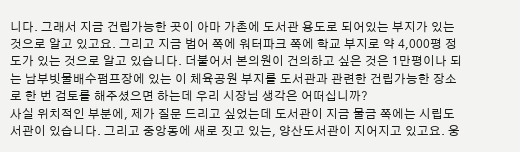니다. 그래서 지금 건립가능한 곳이 아마 가촌에 도서관 용도로 되어있는 부지가 있는 것으로 알고 있고요. 그리고 지금 범어 쪽에 워터파크 쪽에 학교 부지로 약 4,000평 정도가 있는 것으로 알고 있습니다. 더불어서 본의원이 건의하고 싶은 것은 1만평이나 되는 남부빗물배수펌프장에 있는 이 체육공원 부지를 도서관과 관련한 건립가능한 장소로 한 번 검토를 해주셨으면 하는데 우리 시장님 생각은 어떠십니까?
사실 위치적인 부분에, 제가 질문 드리고 싶었는데 도서관이 지금 물금 쪽에는 시립도서관이 있습니다. 그리고 중앙동에 새로 짓고 있는, 양산도서관이 지어지고 있고요. 웅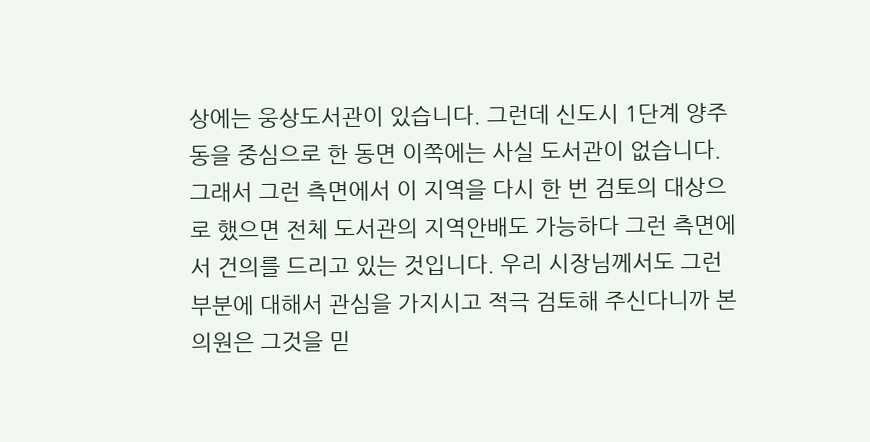상에는 웅상도서관이 있습니다. 그런데 신도시 1단계 양주동을 중심으로 한 동면 이쪽에는 사실 도서관이 없습니다. 그래서 그런 측면에서 이 지역을 다시 한 번 검토의 대상으로 했으면 전체 도서관의 지역안배도 가능하다 그런 측면에서 건의를 드리고 있는 것입니다. 우리 시장님께서도 그런 부분에 대해서 관심을 가지시고 적극 검토해 주신다니까 본의원은 그것을 믿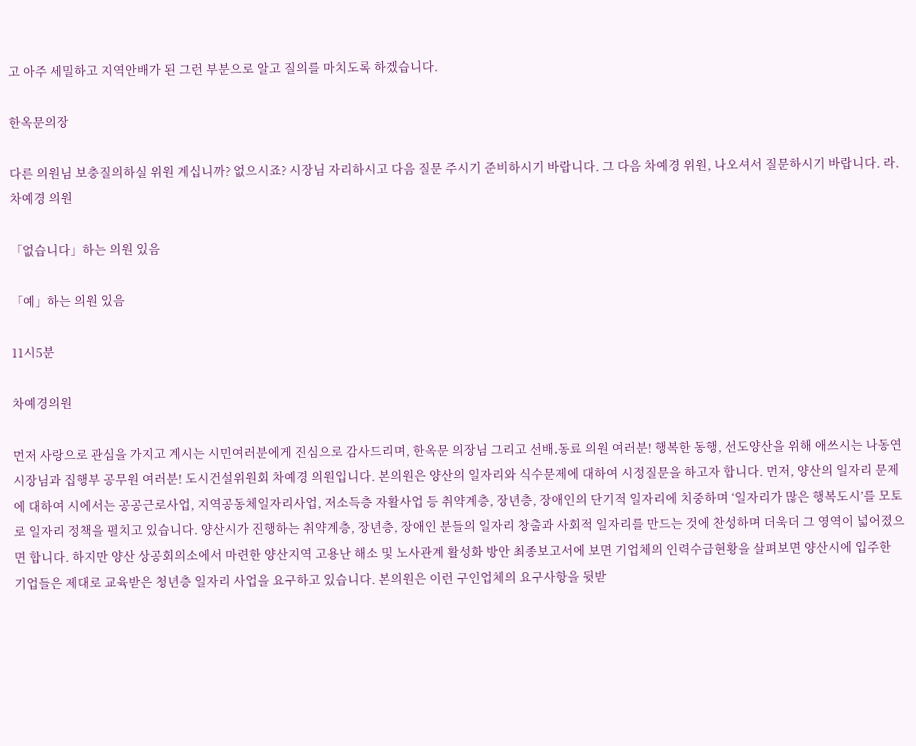고 아주 세밀하고 지역안배가 된 그런 부분으로 알고 질의를 마치도록 하겠습니다.

한옥문의장

다른 의원님 보충질의하실 위원 계십니까? 없으시죠? 시장님 자리하시고 다음 질문 주시기 준비하시기 바랍니다. 그 다음 차예경 위원, 나오셔서 질문하시기 바랍니다. 라. 차예경 의원

「없습니다」하는 의원 있음

「예」하는 의원 있음

11시5분

차예경의원

먼저 사랑으로 관심을 가지고 계시는 시민여러분에게 진심으로 감사드리며, 한옥문 의장님 그리고 선배․동료 의원 여러분! 행복한 동행, 선도양산을 위해 애쓰시는 나동연 시장님과 집행부 공무원 여러분! 도시건설위원회 차예경 의원입니다. 본의원은 양산의 일자리와 식수문제에 대하여 시정질문을 하고자 합니다. 먼저, 양산의 일자리 문제에 대하여 시에서는 공공근로사업, 지역공동체일자리사업, 저소득층 자활사업 등 취약계층, 장년층, 장애인의 단기적 일자리에 치중하며 ‘일자리가 많은 행복도시’를 모토로 일자리 정책을 펼치고 있습니다. 양산시가 진행하는 취약계층, 장년층, 장애인 분들의 일자리 창출과 사회적 일자리를 만드는 것에 찬성하며 더욱더 그 영역이 넓어졌으면 합니다. 하지만 양산 상공회의소에서 마련한 양산지역 고용난 해소 및 노사관계 활성화 방안 최종보고서에 보면 기업체의 인력수급현황을 살펴보면 양산시에 입주한 기업들은 제대로 교육받은 청년층 일자리 사업을 요구하고 있습니다. 본의원은 이런 구인업체의 요구사항을 뒷받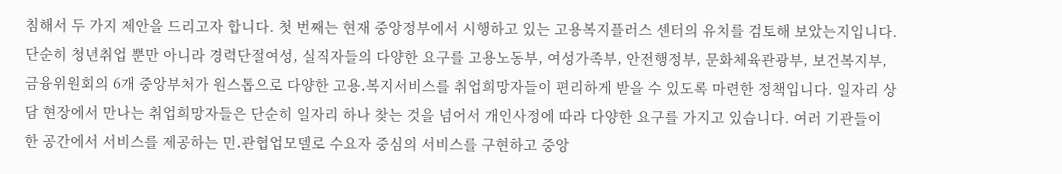침해서 두 가지 제안을 드리고자 합니다. 첫 번째는 현재 중앙정부에서 시행하고 있는 고용복지플러스 센터의 유치를 검토해 보았는지입니다. 단순히 청년취업 뿐만 아니라 경력단절여성, 실직자들의 다양한 요구를 고용노동부, 여성가족부, 안전행정부, 문화체육관광부, 보건복지부, 금융위원회의 6개 중앙부처가 원스톱으로 다양한 고용․복지서비스를 취업희망자들이 편리하게 받을 수 있도록 마련한 정책입니다. 일자리 상담 현장에서 만나는 취업희망자들은 단순히 일자리 하나 찾는 것을 넘어서 개인사정에 따라 다양한 요구를 가지고 있습니다. 여러 기관들이 한 공간에서 서비스를 제공하는 민․관협업모델로 수요자 중심의 서비스를 구현하고 중앙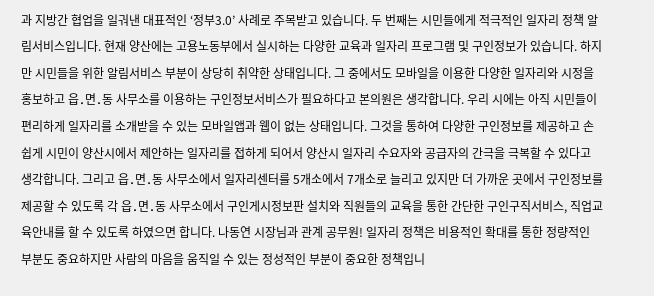과 지방간 협업을 일궈낸 대표적인 ‘정부3.0’ 사례로 주목받고 있습니다. 두 번째는 시민들에게 적극적인 일자리 정책 알림서비스입니다. 현재 양산에는 고용노동부에서 실시하는 다양한 교육과 일자리 프로그램 및 구인정보가 있습니다. 하지만 시민들을 위한 알림서비스 부분이 상당히 취약한 상태입니다. 그 중에서도 모바일을 이용한 다양한 일자리와 시정을 홍보하고 읍․면․동 사무소를 이용하는 구인정보서비스가 필요하다고 본의원은 생각합니다. 우리 시에는 아직 시민들이 편리하게 일자리를 소개받을 수 있는 모바일앱과 웹이 없는 상태입니다. 그것을 통하여 다양한 구인정보를 제공하고 손쉽게 시민이 양산시에서 제안하는 일자리를 접하게 되어서 양산시 일자리 수요자와 공급자의 간극을 극복할 수 있다고 생각합니다. 그리고 읍․면․동 사무소에서 일자리센터를 5개소에서 7개소로 늘리고 있지만 더 가까운 곳에서 구인정보를 제공할 수 있도록 각 읍․면․동 사무소에서 구인게시정보판 설치와 직원들의 교육을 통한 간단한 구인구직서비스, 직업교육안내를 할 수 있도록 하였으면 합니다. 나동연 시장님과 관계 공무원! 일자리 정책은 비용적인 확대를 통한 정량적인 부분도 중요하지만 사람의 마음을 움직일 수 있는 정성적인 부분이 중요한 정책입니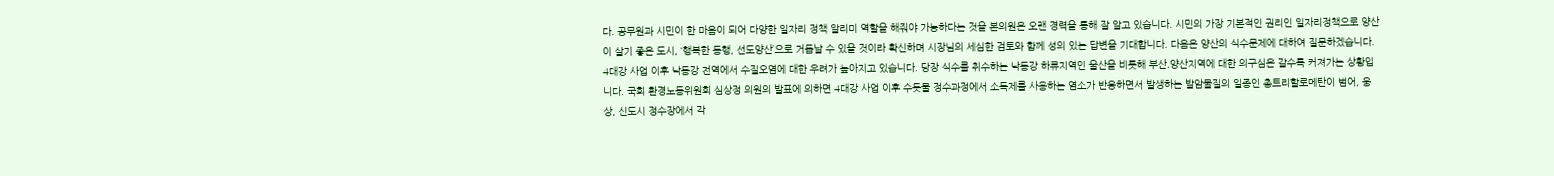다. 공무원과 시민이 한 마음이 되어 다양한 일자리 정책 알리미 역할을 해줘야 가능하다는 것을 본의원은 오랜 경력을 통해 잘 알고 있습니다. 시민의 가장 기본적인 권리인 일자리정책으로 양산이 살기 좋은 도시, ‘행복한 동행, 선도양산’으로 거듭날 수 있을 것이라 확신하며 시장님의 세심한 검토와 함께 성의 있는 답변을 기대합니다. 다음은 양산의 식수문제에 대하여 질문하겠습니다. 4대강 사업 이후 낙동강 전역에서 수질오염에 대한 우려가 높아지고 있습니다. 당장 식수를 취수하는 낙동강 하류지역인 울산을 비롯해 부산․양산지역에 대한 의구심은 갈수록 커져가는 상황입니다. 국회 환경노동위원회 심상정 의원의 발표에 의하면 4대강 사업 이후 수돗물 정수과정에서 소독제를 사용하는 염소가 반응하면서 발생하는 발암물질의 일종인 총트리할로메탄이 범어, 웅상, 신도시 정수장에서 각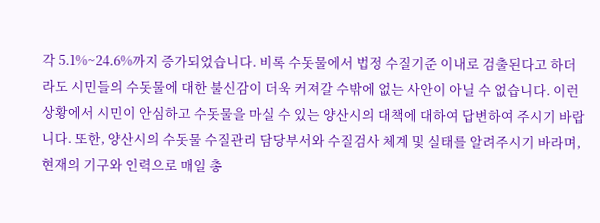각 5.1%~24.6%까지 증가되었습니다. 비록 수돗물에서 법정 수질기준 이내로 검출된다고 하더라도 시민들의 수돗물에 대한 불신감이 더욱 커져갈 수밖에 없는 사안이 아닐 수 없습니다. 이런 상황에서 시민이 안심하고 수돗물을 마실 수 있는 양산시의 대책에 대하여 답변하여 주시기 바랍니다. 또한, 양산시의 수돗물 수질관리 담당부서와 수질검사 체계 및 실태를 알려주시기 바라며, 현재의 기구와 인력으로 매일 총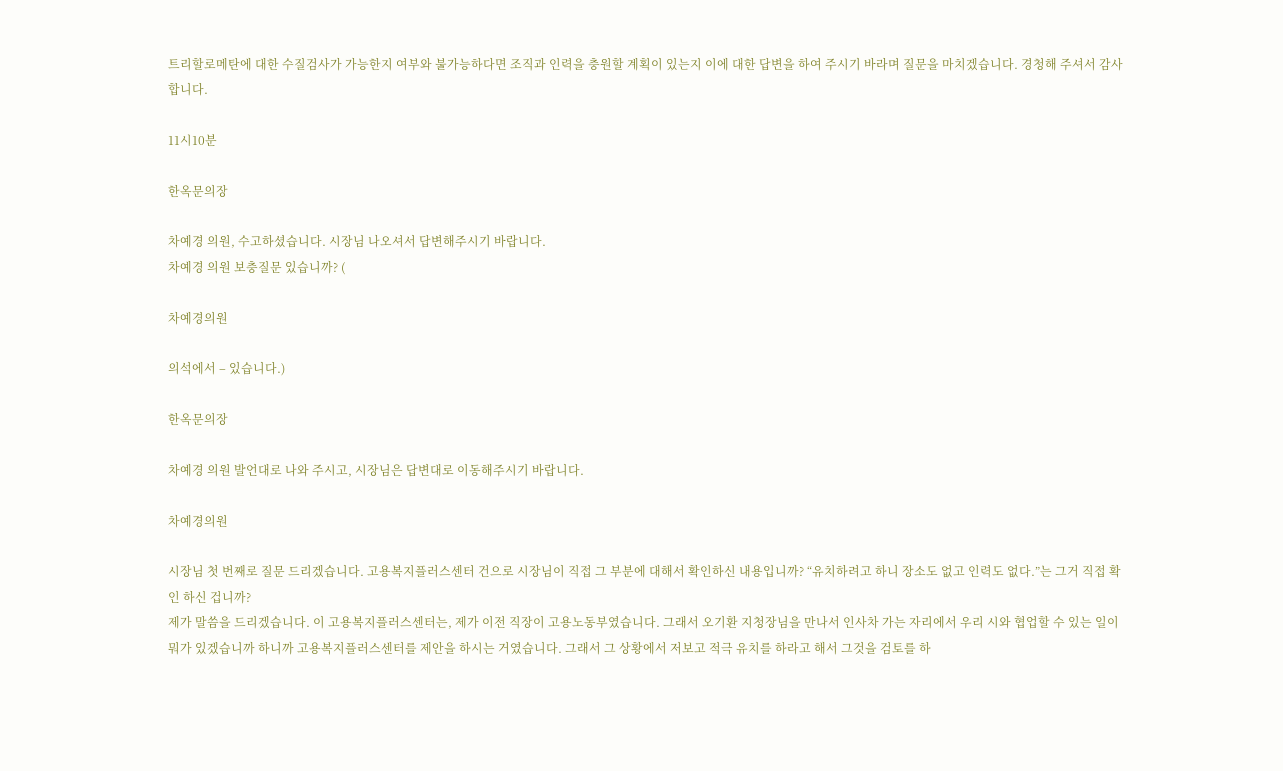트리할로메탄에 대한 수질검사가 가능한지 여부와 불가능하다면 조직과 인력을 충원할 계획이 있는지 이에 대한 답변을 하여 주시기 바라며 질문을 마치겠습니다. 경청해 주셔서 감사합니다.

11시10분

한옥문의장

차예경 의원, 수고하셨습니다. 시장님 나오셔서 답변해주시기 바랍니다.
차예경 의원 보충질문 있습니까? (

차예경의원

의석에서 – 있습니다.)

한옥문의장

차예경 의원 발언대로 나와 주시고, 시장님은 답변대로 이동해주시기 바랍니다.

차예경의원

시장님 첫 번째로 질문 드리겠습니다. 고용복지플러스센터 건으로 시장님이 직접 그 부분에 대해서 확인하신 내용입니까? “유치하려고 하니 장소도 없고 인력도 없다.”는 그거 직접 확인 하신 겁니까?
제가 말씀을 드리겠습니다. 이 고용복지플러스센터는, 제가 이전 직장이 고용노동부였습니다. 그래서 오기환 지청장님을 만나서 인사차 가는 자리에서 우리 시와 협업할 수 있는 일이 뭐가 있겠습니까 하니까 고용복지플러스센터를 제안을 하시는 거였습니다. 그래서 그 상황에서 저보고 적극 유치를 하라고 해서 그것을 검토를 하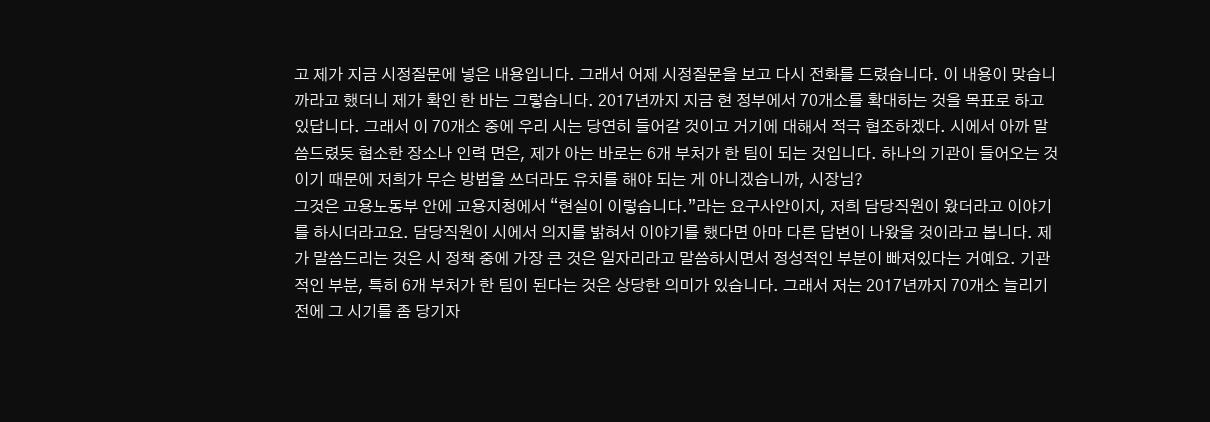고 제가 지금 시정질문에 넣은 내용입니다. 그래서 어제 시정질문을 보고 다시 전화를 드렸습니다. 이 내용이 맞습니까라고 했더니 제가 확인 한 바는 그렇습니다. 2017년까지 지금 현 정부에서 70개소를 확대하는 것을 목표로 하고 있답니다. 그래서 이 70개소 중에 우리 시는 당연히 들어갈 것이고 거기에 대해서 적극 협조하겠다. 시에서 아까 말씀드렸듯 협소한 장소나 인력 면은, 제가 아는 바로는 6개 부처가 한 팀이 되는 것입니다. 하나의 기관이 들어오는 것이기 때문에 저희가 무슨 방법을 쓰더라도 유치를 해야 되는 게 아니겠습니까, 시장님?
그것은 고용노동부 안에 고용지청에서 “현실이 이렇습니다.”라는 요구사안이지, 저희 담당직원이 왔더라고 이야기를 하시더라고요. 담당직원이 시에서 의지를 밝혀서 이야기를 했다면 아마 다른 답변이 나왔을 것이라고 봅니다. 제가 말씀드리는 것은 시 정책 중에 가장 큰 것은 일자리라고 말씀하시면서 정성적인 부분이 빠져있다는 거예요. 기관적인 부분, 특히 6개 부처가 한 팀이 된다는 것은 상당한 의미가 있습니다. 그래서 저는 2017년까지 70개소 늘리기 전에 그 시기를 좀 당기자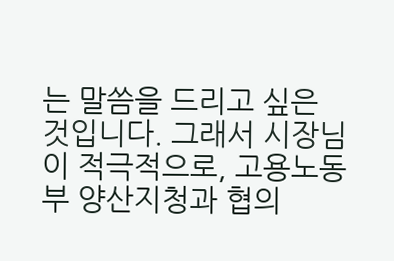는 말씀을 드리고 싶은 것입니다. 그래서 시장님이 적극적으로, 고용노동부 양산지청과 협의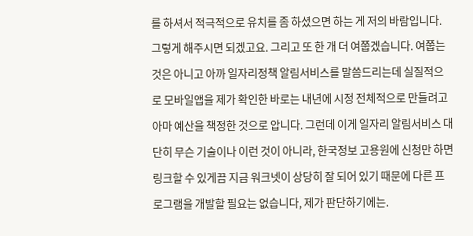를 하셔서 적극적으로 유치를 좀 하셨으면 하는 게 저의 바람입니다.
그렇게 해주시면 되겠고요. 그리고 또 한 개 더 여쭙겠습니다. 여쭙는 것은 아니고 아까 일자리정책 알림서비스를 말씀드리는데 실질적으로 모바일앱을 제가 확인한 바로는 내년에 시정 전체적으로 만들려고 아마 예산을 책정한 것으로 압니다. 그런데 이게 일자리 알림서비스 대단히 무슨 기술이나 이런 것이 아니라, 한국정보 고용원에 신청만 하면 링크할 수 있게끔 지금 워크넷이 상당히 잘 되어 있기 때문에 다른 프로그램을 개발할 필요는 없습니다, 제가 판단하기에는.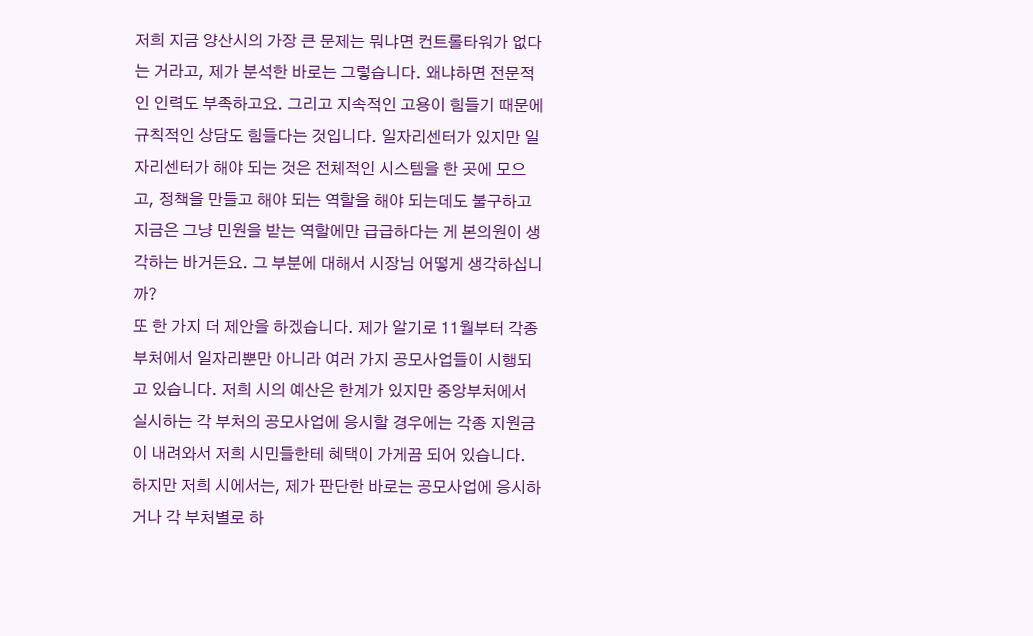저희 지금 양산시의 가장 큰 문제는 뭐냐면 컨트롤타워가 없다는 거라고, 제가 분석한 바로는 그렇습니다. 왜냐하면 전문적인 인력도 부족하고요. 그리고 지속적인 고용이 힘들기 때문에 규칙적인 상담도 힘들다는 것입니다. 일자리센터가 있지만 일자리센터가 해야 되는 것은 전체적인 시스템을 한 곳에 모으고, 정책을 만들고 해야 되는 역할을 해야 되는데도 불구하고 지금은 그냥 민원을 받는 역할에만 급급하다는 게 본의원이 생각하는 바거든요. 그 부분에 대해서 시장님 어떻게 생각하십니까?
또 한 가지 더 제안을 하겠습니다. 제가 알기로 11월부터 각종부처에서 일자리뿐만 아니라 여러 가지 공모사업들이 시행되고 있습니다. 저희 시의 예산은 한계가 있지만 중앙부처에서 실시하는 각 부처의 공모사업에 응시할 경우에는 각종 지원금이 내려와서 저희 시민들한테 혜택이 가게끔 되어 있습니다. 하지만 저희 시에서는, 제가 판단한 바로는 공모사업에 응시하거나 각 부처별로 하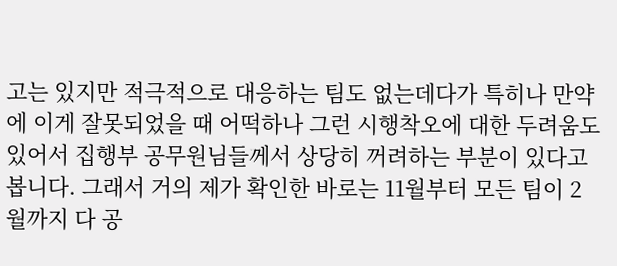고는 있지만 적극적으로 대응하는 팀도 없는데다가 특히나 만약에 이게 잘못되었을 때 어떡하나 그런 시행착오에 대한 두려움도 있어서 집행부 공무원님들께서 상당히 꺼려하는 부분이 있다고 봅니다. 그래서 거의 제가 확인한 바로는 11월부터 모든 팀이 2월까지 다 공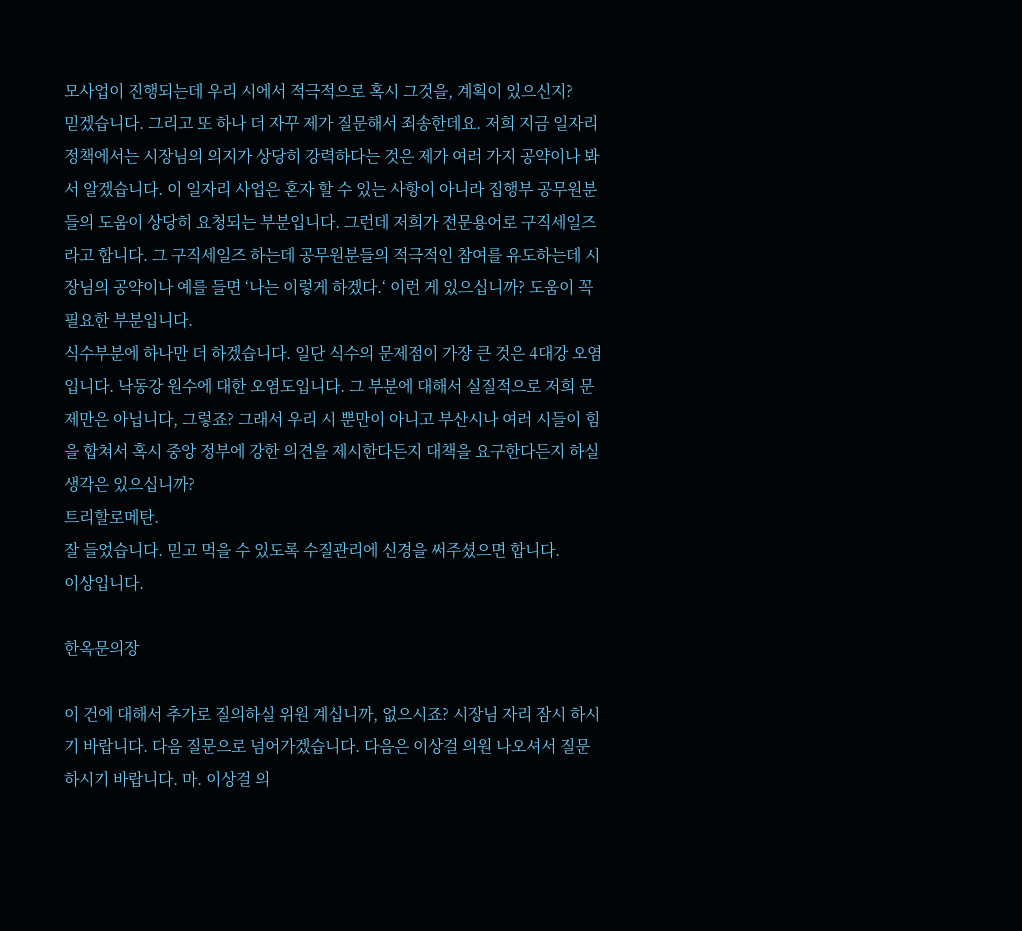모사업이 진행되는데 우리 시에서 적극적으로 혹시 그것을, 계획이 있으신지?
믿겠습니다. 그리고 또 하나 더 자꾸 제가 질문해서 죄송한데요. 저희 지금 일자리 정책에서는 시장님의 의지가 상당히 강력하다는 것은 제가 여러 가지 공약이나 봐서 알겠습니다. 이 일자리 사업은 혼자 할 수 있는 사항이 아니라 집행부 공무원분들의 도움이 상당히 요청되는 부분입니다. 그런데 저희가 전문용어로 구직세일즈라고 합니다. 그 구직세일즈 하는데 공무원분들의 적극적인 참여를 유도하는데 시장님의 공약이나 예를 들면 ‘나는 이렇게 하겠다.‘ 이런 게 있으십니까? 도움이 꼭 필요한 부분입니다.
식수부분에 하나만 더 하겠습니다. 일단 식수의 문제점이 가장 큰 것은 4대강 오염입니다. 낙동강 원수에 대한 오염도입니다. 그 부분에 대해서 실질적으로 저희 문제만은 아닙니다, 그렇죠? 그래서 우리 시 뿐만이 아니고 부산시나 여러 시들이 힘을 합쳐서 혹시 중앙 정부에 강한 의견을 제시한다든지 대책을 요구한다든지 하실 생각은 있으십니까?
트리할로메탄.
잘 들었습니다. 믿고 먹을 수 있도록 수질관리에 신경을 써주셨으면 합니다.
이상입니다.

한옥문의장

이 건에 대해서 추가로 질의하실 위원 계십니까, 없으시죠? 시장님 자리 잠시 하시기 바랍니다. 다음 질문으로 넘어가겠습니다. 다음은 이상걸 의원 나오셔서 질문하시기 바랍니다. 마. 이상걸 의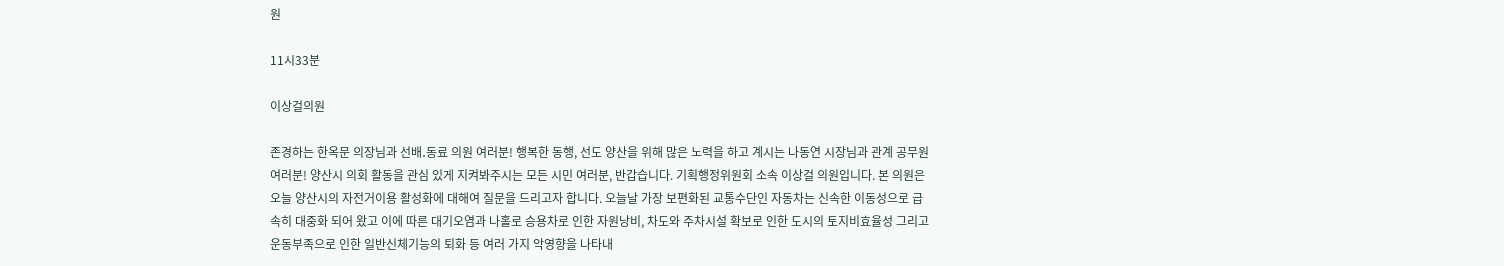원

11시33분

이상걸의원

존경하는 한옥문 의장님과 선배․동료 의원 여러분! 행복한 동행, 선도 양산을 위해 많은 노력을 하고 계시는 나동연 시장님과 관계 공무원 여러분! 양산시 의회 활동을 관심 있게 지켜봐주시는 모든 시민 여러분, 반갑습니다. 기획행정위원회 소속 이상걸 의원입니다. 본 의원은 오늘 양산시의 자전거이용 활성화에 대해여 질문을 드리고자 합니다. 오늘날 가장 보편화된 교통수단인 자동차는 신속한 이동성으로 급속히 대중화 되어 왔고 이에 따른 대기오염과 나홀로 승용차로 인한 자원낭비, 차도와 주차시설 확보로 인한 도시의 토지비효율성 그리고 운동부족으로 인한 일반신체기능의 퇴화 등 여러 가지 악영향을 나타내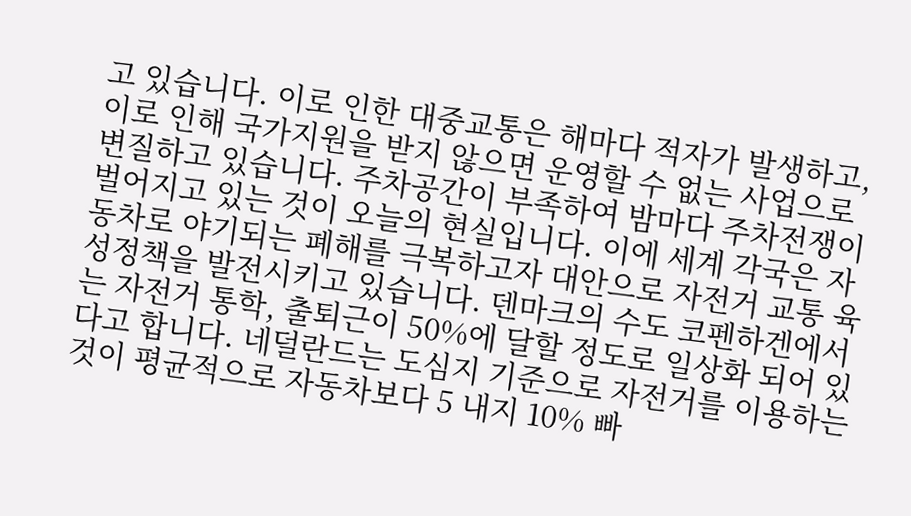고 있습니다. 이로 인한 대중교통은 해마다 적자가 발생하고, 이로 인해 국가지원을 받지 않으면 운영할 수 없는 사업으로 변질하고 있습니다. 주차공간이 부족하여 밤마다 주차전쟁이 벌어지고 있는 것이 오늘의 현실입니다. 이에 세계 각국은 자동차로 야기되는 폐해를 극복하고자 대안으로 자전거 교통 육성정책을 발전시키고 있습니다. 덴마크의 수도 코펜하겐에서는 자전거 통학, 출퇴근이 50%에 달할 정도로 일상화 되어 있다고 합니다. 네덜란드는 도심지 기준으로 자전거를 이용하는 것이 평균적으로 자동차보다 5 내지 10% 빠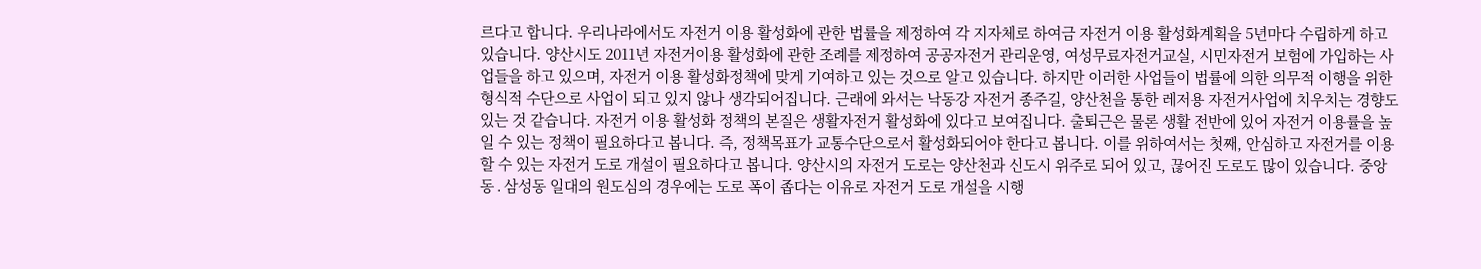르다고 합니다. 우리나라에서도 자전거 이용 활성화에 관한 법률을 제정하여 각 지자체로 하여금 자전거 이용 활성화계획을 5년마다 수립하게 하고 있습니다. 양산시도 2011년 자전거이용 활성화에 관한 조례를 제정하여 공공자전거 관리운영, 여성무료자전거교실, 시민자전거 보험에 가입하는 사업들을 하고 있으며, 자전거 이용 활성화정책에 맞게 기여하고 있는 것으로 알고 있습니다. 하지만 이러한 사업들이 법률에 의한 의무적 이행을 위한 형식적 수단으로 사업이 되고 있지 않나 생각되어집니다. 근래에 와서는 낙동강 자전거 종주길, 양산천을 통한 레저용 자전거사업에 치우치는 경향도 있는 것 같습니다. 자전거 이용 활성화 정책의 본질은 생활자전거 활성화에 있다고 보여집니다. 출퇴근은 물론 생활 전반에 있어 자전거 이용률을 높일 수 있는 정책이 필요하다고 봅니다. 즉, 정책목표가 교통수단으로서 활성화되어야 한다고 봅니다. 이를 위하여서는 첫째, 안심하고 자전거를 이용할 수 있는 자전거 도로 개설이 필요하다고 봅니다. 양산시의 자전거 도로는 양산천과 신도시 위주로 되어 있고, 끊어진 도로도 많이 있습니다. 중앙동․삼성동 일대의 원도심의 경우에는 도로 폭이 좁다는 이유로 자전거 도로 개설을 시행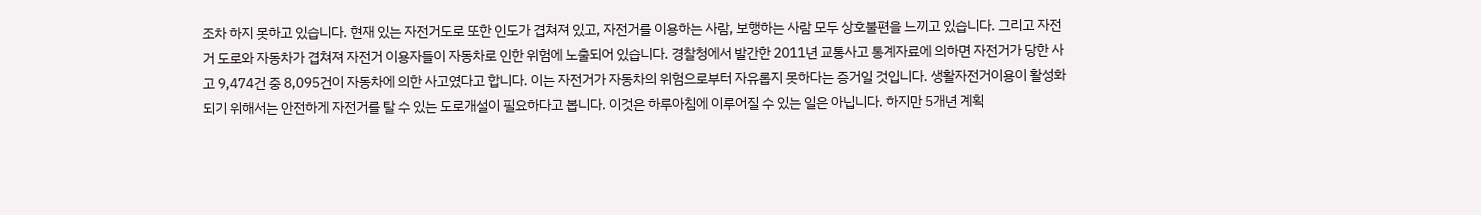조차 하지 못하고 있습니다. 현재 있는 자전거도로 또한 인도가 겹쳐져 있고, 자전거를 이용하는 사람, 보행하는 사람 모두 상호불편을 느끼고 있습니다. 그리고 자전거 도로와 자동차가 겹쳐져 자전거 이용자들이 자동차로 인한 위험에 노출되어 있습니다. 경찰청에서 발간한 2011년 교통사고 통계자료에 의하면 자전거가 당한 사고 9,474건 중 8,095건이 자동차에 의한 사고였다고 합니다. 이는 자전거가 자동차의 위험으로부터 자유롭지 못하다는 증거일 것입니다. 생활자전거이용이 활성화되기 위해서는 안전하게 자전거를 탈 수 있는 도로개설이 필요하다고 봅니다. 이것은 하루아침에 이루어질 수 있는 일은 아닙니다. 하지만 5개년 계획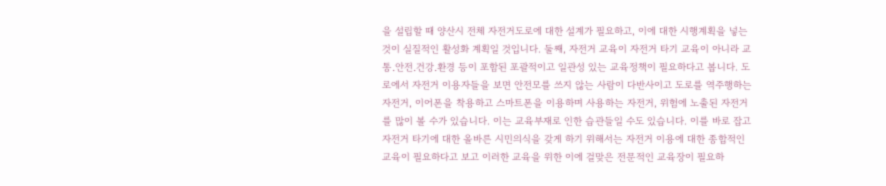을 설립할 때 양산시 전체 자전거도로에 대한 설계가 필요하고, 이에 대한 시행계획을 넣는 것이 실질적인 활성화 계획일 것입니다. 둘째, 자전거 교육이 자전거 타기 교육이 아니라 교통․안전․건강․환경 등이 포함된 포괄적이고 일관성 있는 교육정책이 필요하다고 봅니다. 도로에서 자전거 이용자들을 보면 안전모를 쓰지 않는 사람이 다반사이고 도로를 역주행하는 자전거, 이어폰을 착용하고 스마트폰을 이용하며 사용하는 자전거, 위험에 노출된 자전거를 많이 볼 수가 있습니다. 이는 교육부재로 인한 습관들일 수도 있습니다. 이를 바로 잡고 자전거 타기에 대한 올바른 시민의식을 갖게 하기 위해서는 자전거 이용에 대한 종합적인 교육이 필요하다고 보고 이러한 교육을 위한 이에 걸맞은 전문적인 교육장이 필요하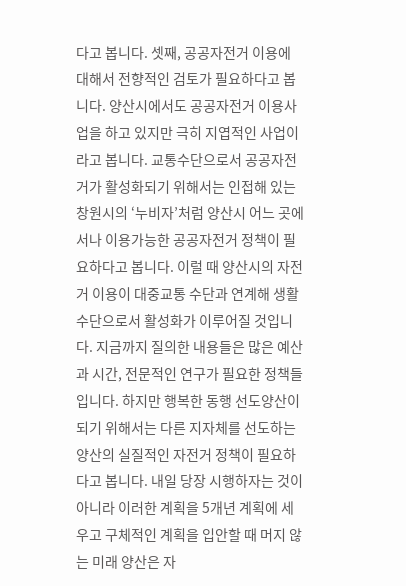다고 봅니다. 셋째, 공공자전거 이용에 대해서 전향적인 검토가 필요하다고 봅니다. 양산시에서도 공공자전거 이용사업을 하고 있지만 극히 지엽적인 사업이라고 봅니다. 교통수단으로서 공공자전거가 활성화되기 위해서는 인접해 있는 창원시의 ‘누비자’처럼 양산시 어느 곳에서나 이용가능한 공공자전거 정책이 필요하다고 봅니다. 이럴 때 양산시의 자전거 이용이 대중교통 수단과 연계해 생활수단으로서 활성화가 이루어질 것입니다. 지금까지 질의한 내용들은 많은 예산과 시간, 전문적인 연구가 필요한 정책들입니다. 하지만 행복한 동행 선도양산이 되기 위해서는 다른 지자체를 선도하는 양산의 실질적인 자전거 정책이 필요하다고 봅니다. 내일 당장 시행하자는 것이 아니라 이러한 계획을 5개년 계획에 세우고 구체적인 계획을 입안할 때 머지 않는 미래 양산은 자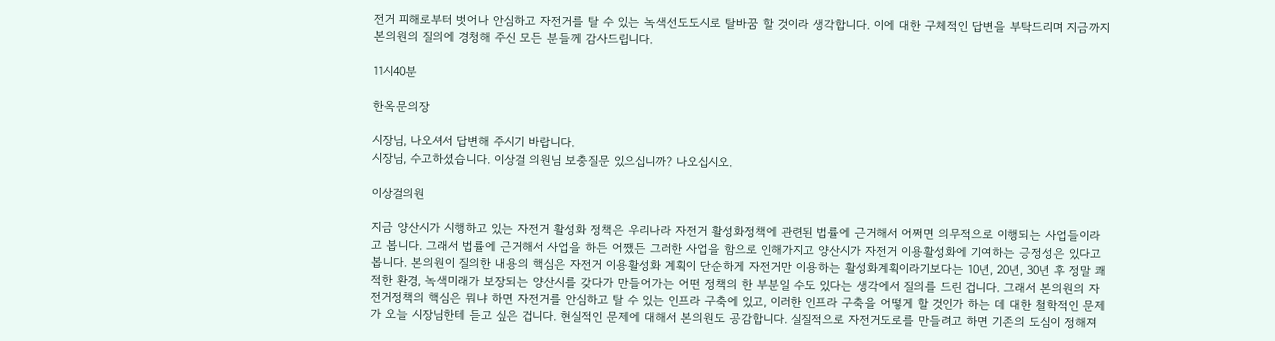전거 피해로부터 벗어나 안심하고 자전거를 탈 수 있는 녹색선도도시로 탈바꿈 할 것이라 생각합니다. 이에 대한 구체적인 답변을 부탁드리며 지금까지 본의원의 질의에 경청해 주신 모든 분들께 감사드립니다.

11시40분

한옥문의장

시장님, 나오셔서 답변해 주시기 바랍니다.
시장님, 수고하셨습니다. 이상걸 의원님 보충질문 있으십니까? 나오십시오.

이상걸의원

지금 양산시가 시행하고 있는 자전거 활성화 정책은 우리나라 자전거 활성화정책에 관련된 법률에 근거해서 어쩌면 의무적으로 이행되는 사업들이라고 봅니다. 그래서 법률에 근거해서 사업을 하든 어쨌든 그러한 사업을 함으로 인해가지고 양산시가 자전거 이용활성화에 기여하는 긍정성은 있다고 봅니다. 본의원이 질의한 내용의 핵심은 자전거 이용활성화 계획이 단순하게 자전거만 이용하는 활성화계획이라기보다는 10년, 20년, 30년 후 정말 쾌적한 환경, 녹색미래가 보장되는 양산시를 갖다가 만들어가는 어떤 정책의 한 부분일 수도 있다는 생각에서 질의를 드린 겁니다. 그래서 본의원의 자전거정책의 핵심은 뭐냐 하면 자전거를 안심하고 탈 수 있는 인프라 구축에 있고, 이러한 인프라 구축을 어떻게 할 것인가 하는 데 대한 철학적인 문제가 오늘 시장님한테 듣고 싶은 겁니다. 현실적인 문제에 대해서 본의원도 공감합니다. 실질적으로 자전거도로를 만들려고 하면 기존의 도심이 정해져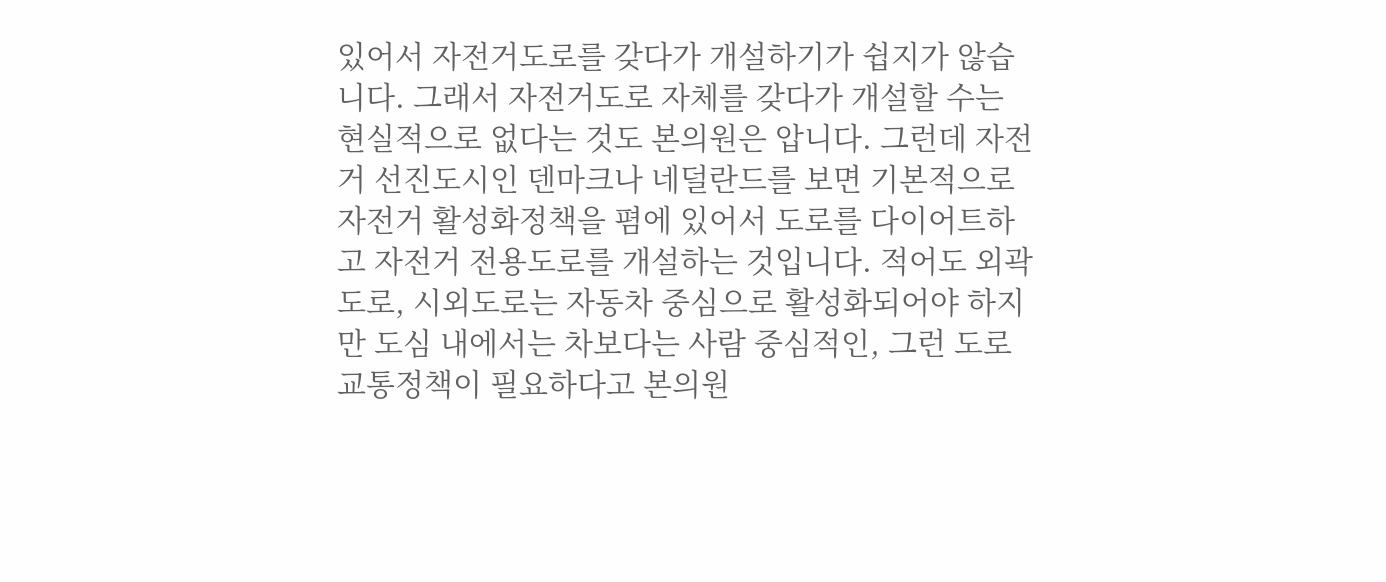있어서 자전거도로를 갖다가 개설하기가 쉽지가 않습니다. 그래서 자전거도로 자체를 갖다가 개설할 수는 현실적으로 없다는 것도 본의원은 압니다. 그런데 자전거 선진도시인 덴마크나 네덜란드를 보면 기본적으로 자전거 활성화정책을 폄에 있어서 도로를 다이어트하고 자전거 전용도로를 개설하는 것입니다. 적어도 외곽도로, 시외도로는 자동차 중심으로 활성화되어야 하지만 도심 내에서는 차보다는 사람 중심적인, 그런 도로교통정책이 필요하다고 본의원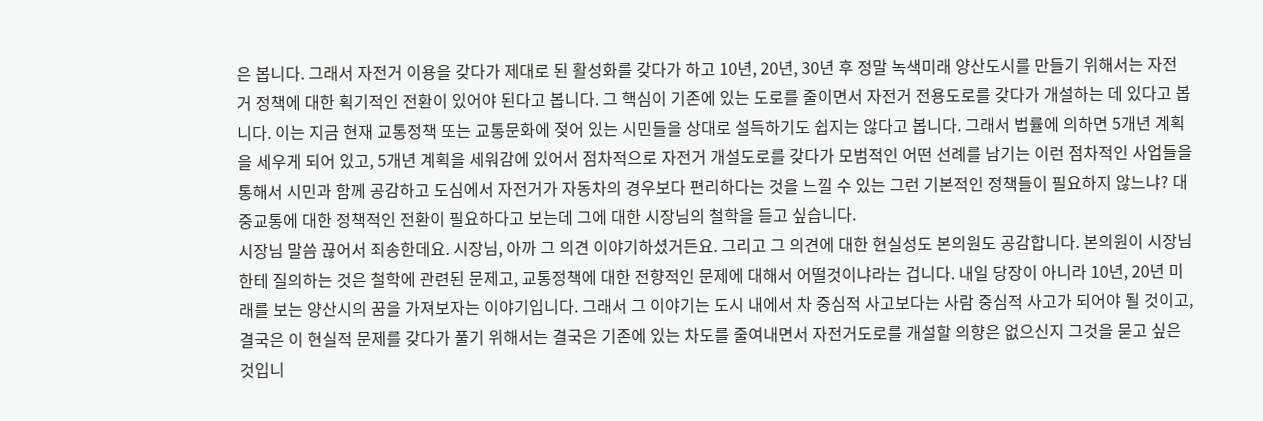은 봅니다. 그래서 자전거 이용을 갖다가 제대로 된 활성화를 갖다가 하고 10년, 20년, 30년 후 정말 녹색미래 양산도시를 만들기 위해서는 자전거 정책에 대한 획기적인 전환이 있어야 된다고 봅니다. 그 핵심이 기존에 있는 도로를 줄이면서 자전거 전용도로를 갖다가 개설하는 데 있다고 봅니다. 이는 지금 현재 교통정책 또는 교통문화에 젖어 있는 시민들을 상대로 설득하기도 쉽지는 않다고 봅니다. 그래서 법률에 의하면 5개년 계획을 세우게 되어 있고, 5개년 계획을 세워감에 있어서 점차적으로 자전거 개설도로를 갖다가 모범적인 어떤 선례를 남기는 이런 점차적인 사업들을 통해서 시민과 함께 공감하고 도심에서 자전거가 자동차의 경우보다 편리하다는 것을 느낄 수 있는 그런 기본적인 정책들이 필요하지 않느냐? 대중교통에 대한 정책적인 전환이 필요하다고 보는데 그에 대한 시장님의 철학을 듣고 싶습니다.
시장님 말씀 끊어서 죄송한데요. 시장님, 아까 그 의견 이야기하셨거든요. 그리고 그 의견에 대한 현실성도 본의원도 공감합니다. 본의원이 시장님한테 질의하는 것은 철학에 관련된 문제고, 교통정책에 대한 전향적인 문제에 대해서 어떨것이냐라는 겁니다. 내일 당장이 아니라 10년, 20년 미래를 보는 양산시의 꿈을 가져보자는 이야기입니다. 그래서 그 이야기는 도시 내에서 차 중심적 사고보다는 사람 중심적 사고가 되어야 될 것이고, 결국은 이 현실적 문제를 갖다가 풀기 위해서는 결국은 기존에 있는 차도를 줄여내면서 자전거도로를 개설할 의향은 없으신지 그것을 묻고 싶은 것입니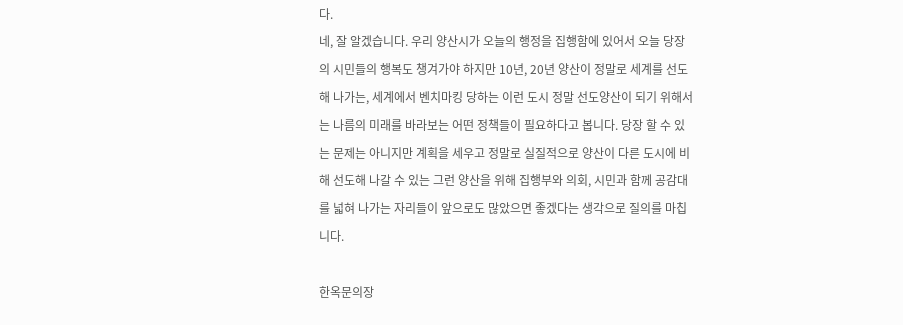다.
네, 잘 알겠습니다. 우리 양산시가 오늘의 행정을 집행함에 있어서 오늘 당장의 시민들의 행복도 챙겨가야 하지만 10년, 20년 양산이 정말로 세계를 선도해 나가는, 세계에서 벤치마킹 당하는 이런 도시 정말 선도양산이 되기 위해서는 나름의 미래를 바라보는 어떤 정책들이 필요하다고 봅니다. 당장 할 수 있는 문제는 아니지만 계획을 세우고 정말로 실질적으로 양산이 다른 도시에 비해 선도해 나갈 수 있는 그런 양산을 위해 집행부와 의회, 시민과 함께 공감대를 넓혀 나가는 자리들이 앞으로도 많았으면 좋겠다는 생각으로 질의를 마칩니다.

한옥문의장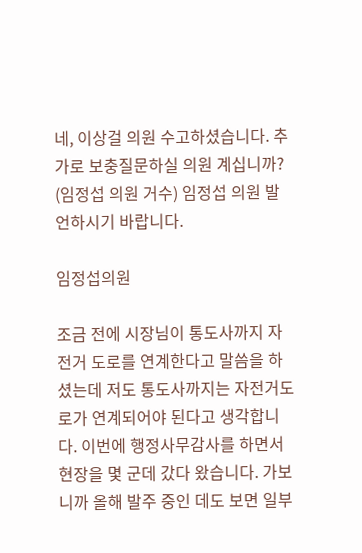네, 이상걸 의원 수고하셨습니다. 추가로 보충질문하실 의원 계십니까? (임정섭 의원 거수) 임정섭 의원 발언하시기 바랍니다.

임정섭의원

조금 전에 시장님이 통도사까지 자전거 도로를 연계한다고 말씀을 하셨는데 저도 통도사까지는 자전거도로가 연계되어야 된다고 생각합니다. 이번에 행정사무감사를 하면서 현장을 몇 군데 갔다 왔습니다. 가보니까 올해 발주 중인 데도 보면 일부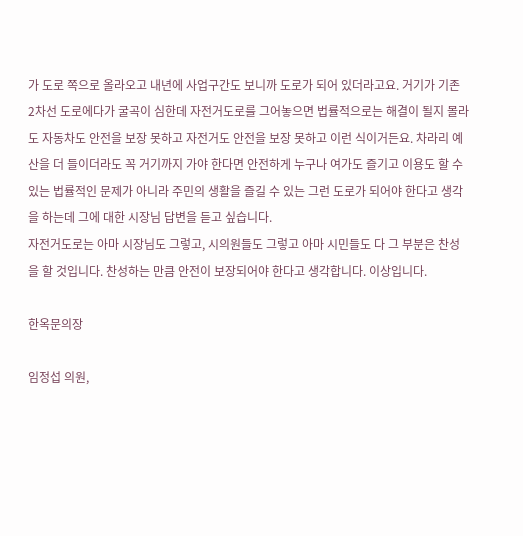가 도로 쪽으로 올라오고 내년에 사업구간도 보니까 도로가 되어 있더라고요. 거기가 기존 2차선 도로에다가 굴곡이 심한데 자전거도로를 그어놓으면 법률적으로는 해결이 될지 몰라도 자동차도 안전을 보장 못하고 자전거도 안전을 보장 못하고 이런 식이거든요. 차라리 예산을 더 들이더라도 꼭 거기까지 가야 한다면 안전하게 누구나 여가도 즐기고 이용도 할 수 있는 법률적인 문제가 아니라 주민의 생활을 즐길 수 있는 그런 도로가 되어야 한다고 생각을 하는데 그에 대한 시장님 답변을 듣고 싶습니다.
자전거도로는 아마 시장님도 그렇고, 시의원들도 그렇고 아마 시민들도 다 그 부분은 찬성을 할 것입니다. 찬성하는 만큼 안전이 보장되어야 한다고 생각합니다. 이상입니다.

한옥문의장

임정섭 의원,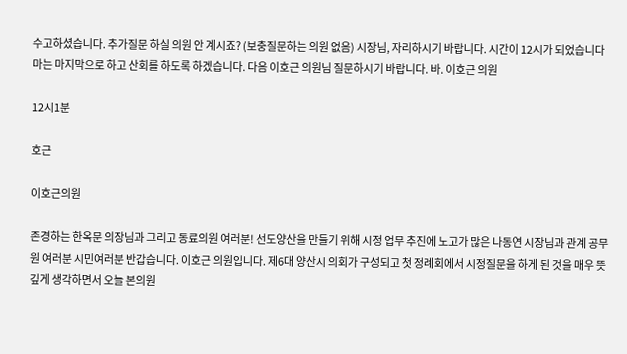수고하셨습니다. 추가질문 하실 의원 안 계시죠? (보충질문하는 의원 없음) 시장님, 자리하시기 바랍니다. 시간이 12시가 되었습니다마는 마지막으로 하고 산회를 하도록 하겠습니다. 다음 이호근 의원님 질문하시기 바랍니다. 바. 이호근 의원

12시1분

호근

이호근의원

존경하는 한옥문 의장님과 그리고 동료의원 여러분! 선도양산을 만들기 위해 시정 업무 추진에 노고가 많은 나동연 시장님과 관계 공무원 여러분 시민여러분 반갑습니다. 이호근 의원입니다. 제6대 양산시 의회가 구성되고 첫 정례회에서 시정질문을 하게 된 것을 매우 뜻 깊게 생각하면서 오늘 본의원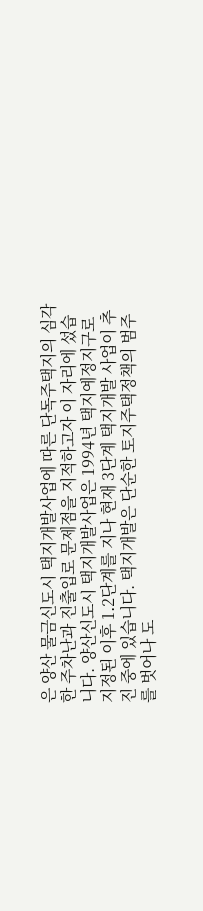은 양산 물금신도시 택지개발사업에 따른 단독주택지의 심각한 주차난과 진출입로 문제점을 지적하고자 이 자리에 섰습니다. 양산신도시 택지개발사업은 1994년 택지예정지구로 지정된 이후 1․2단계를 지나 현재 3단계 택지개발 사업이 추진 중에 있습니다. 택지개발은 단순한 토지주택정책의 범주를 벗어나 도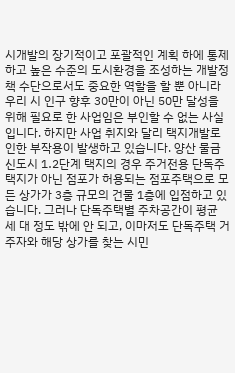시개발의 장기적이고 포괄적인 계획 하에 통제하고 높은 수준의 도시환경을 조성하는 개발정책 수단으로서도 중요한 역할을 할 뿐 아니라 우리 시 인구 향후 30만이 아닌 50만 달성을 위해 필요로 한 사업임은 부인할 수 없는 사실입니다. 하지만 사업 취지와 달리 택지개발로 인한 부작용이 발생하고 있습니다. 양산 물금신도시 1․2단계 택지의 경우 주거전용 단독주택지가 아닌 점포가 허용되는 점포주택으로 모든 상가가 3층 규모의 건물 1층에 입점하고 있습니다. 그러나 단독주택별 주차공간이 평균 세 대 정도 밖에 안 되고, 이마저도 단독주택 거주자와 해당 상가를 찾는 시민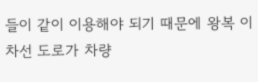들이 같이 이용해야 되기 때문에 왕복 이차선 도로가 차량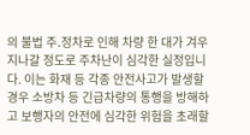의 불법 주․정차로 인해 차량 한 대가 겨우 지나갈 정도로 주차난이 심각한 실정입니다. 이는 화재 등 각종 안전사고가 발생할 경우 소방차 등 긴급차량의 통행을 방해하고 보행자의 안전에 심각한 위험을 초래할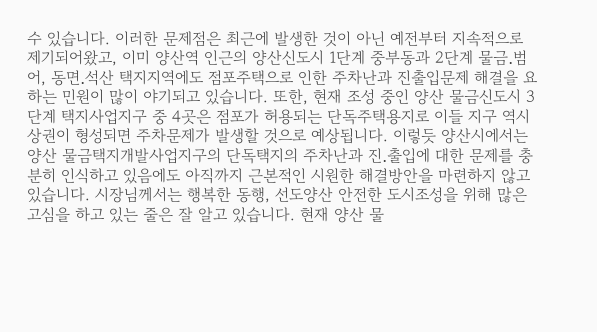수 있습니다. 이러한 문제점은 최근에 발생한 것이 아닌 예전부터 지속적으로 제기되어왔고, 이미 양산역 인근의 양산신도시 1단계 중부동과 2단계 물금․범어, 동면․석산 택지지역에도 점포주택으로 인한 주차난과 진출입문제 해결을 요하는 민원이 많이 야기되고 있습니다. 또한, 현재 조성 중인 양산 물금신도시 3단계 택지사업지구 중 4곳은 점포가 허용되는 단독주택용지로 이들 지구 역시 상권이 형성되면 주차문제가 발생할 것으로 예상됩니다. 이렇듯 양산시에서는 양산 물금택지개발사업지구의 단독택지의 주차난과 진․출입에 대한 문제를 충분히 인식하고 있음에도 아직까지 근본적인 시원한 해결방안을 마련하지 않고 있습니다. 시장님께서는 행복한 동행, 선도양산 안전한 도시조성을 위해 많은 고심을 하고 있는 줄은 잘 알고 있습니다. 현재 양산 물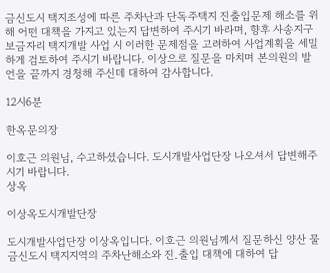금신도시 택지조성에 따른 주차난과 단독주택지 진출입문제 해소를 위해 어떤 대책을 가지고 있는지 답변하여 주시기 바라며, 향후 사송지구 보금자리 택지개발 사업 시 이러한 문제점을 고려하여 사업계획을 세밀하게 검토하여 주시기 바랍니다. 이상으로 질문을 마치며 본의원의 발언을 끝까지 경청해 주신데 대하여 감사합니다.

12시6분

한옥문의장

이호근 의원님, 수고하셨습니다. 도시개발사업단장 나오셔서 답변해주시기 바랍니다.
상옥

이상옥도시개발단장

도시개발사업단장 이상옥입니다. 이호근 의원님께서 질문하신 양산 물금신도시 택지지역의 주차난해소와 진․출입 대책에 대하여 답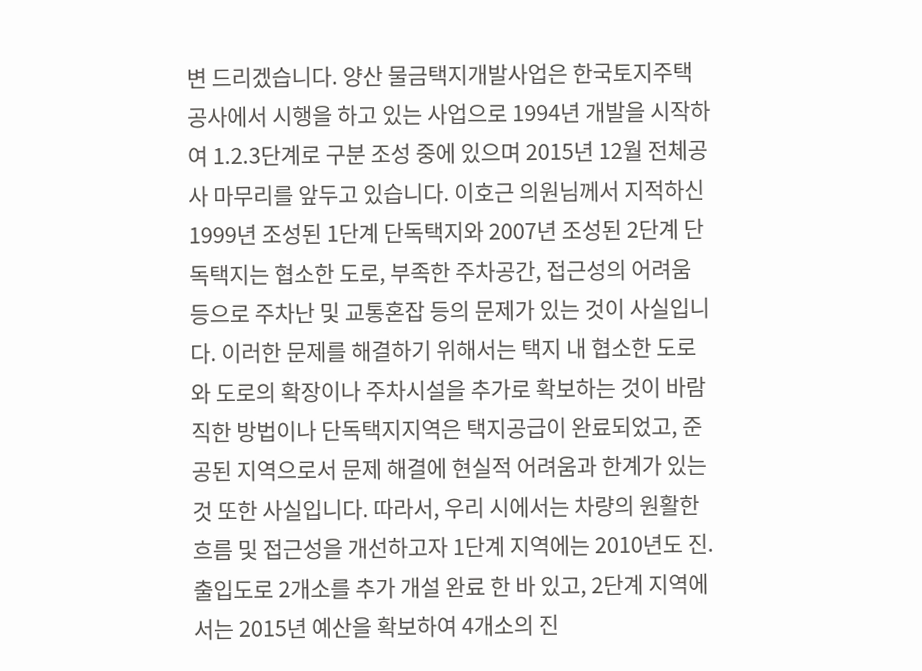변 드리겠습니다. 양산 물금택지개발사업은 한국토지주택공사에서 시행을 하고 있는 사업으로 1994년 개발을 시작하여 1․2․3단계로 구분 조성 중에 있으며 2015년 12월 전체공사 마무리를 앞두고 있습니다. 이호근 의원님께서 지적하신 1999년 조성된 1단계 단독택지와 2007년 조성된 2단계 단독택지는 협소한 도로, 부족한 주차공간, 접근성의 어려움 등으로 주차난 및 교통혼잡 등의 문제가 있는 것이 사실입니다. 이러한 문제를 해결하기 위해서는 택지 내 협소한 도로와 도로의 확장이나 주차시설을 추가로 확보하는 것이 바람직한 방법이나 단독택지지역은 택지공급이 완료되었고, 준공된 지역으로서 문제 해결에 현실적 어려움과 한계가 있는 것 또한 사실입니다. 따라서, 우리 시에서는 차량의 원활한 흐름 및 접근성을 개선하고자 1단계 지역에는 2010년도 진․출입도로 2개소를 추가 개설 완료 한 바 있고, 2단계 지역에서는 2015년 예산을 확보하여 4개소의 진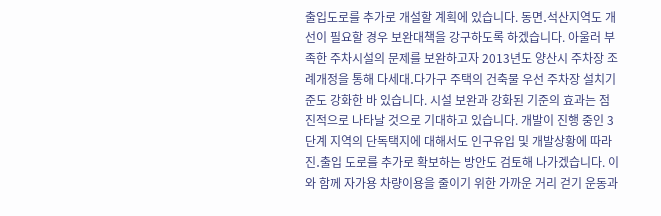출입도로를 추가로 개설할 계획에 있습니다. 동면․석산지역도 개선이 필요할 경우 보완대책을 강구하도록 하겠습니다. 아울러 부족한 주차시설의 문제를 보완하고자 2013년도 양산시 주차장 조례개정을 통해 다세대․다가구 주택의 건축물 우선 주차장 설치기준도 강화한 바 있습니다. 시설 보완과 강화된 기준의 효과는 점진적으로 나타날 것으로 기대하고 있습니다. 개발이 진행 중인 3단계 지역의 단독택지에 대해서도 인구유입 및 개발상황에 따라 진․출입 도로를 추가로 확보하는 방안도 검토해 나가겠습니다. 이와 함께 자가용 차량이용을 줄이기 위한 가까운 거리 걷기 운동과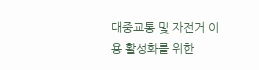대중교통 및 자전거 이용 활성화를 위한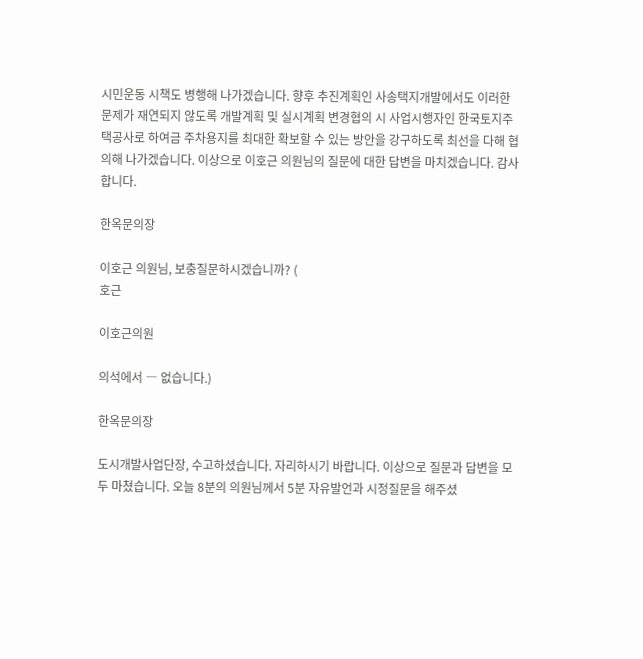시민운동 시책도 병행해 나가겠습니다. 향후 추진계획인 사송택지개발에서도 이러한 문제가 재연되지 않도록 개발계획 및 실시계획 변경협의 시 사업시행자인 한국토지주택공사로 하여금 주차용지를 최대한 확보할 수 있는 방안을 강구하도록 최선을 다해 협의해 나가겠습니다. 이상으로 이호근 의원님의 질문에 대한 답변을 마치겠습니다. 감사합니다.

한옥문의장

이호근 의원님, 보충질문하시겠습니까? (
호근

이호근의원

의석에서 ― 없습니다.)

한옥문의장

도시개발사업단장, 수고하셨습니다. 자리하시기 바랍니다. 이상으로 질문과 답변을 모두 마쳤습니다. 오늘 8분의 의원님께서 5분 자유발언과 시정질문을 해주셨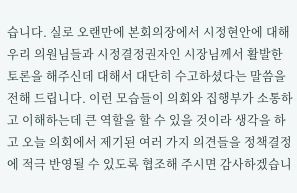습니다. 실로 오랜만에 본회의장에서 시정현안에 대해 우리 의원님들과 시정결정권자인 시장님께서 활발한 토론을 해주신데 대해서 대단히 수고하셨다는 말씀을 전해 드립니다. 이런 모습들이 의회와 집행부가 소통하고 이해하는데 큰 역할을 할 수 있을 것이라 생각을 하고 오늘 의회에서 제기된 여러 가지 의견들을 정책결정에 적극 반영될 수 있도록 협조해 주시면 감사하겠습니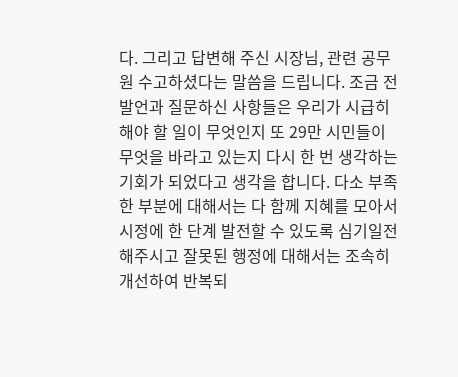다. 그리고 답변해 주신 시장님, 관련 공무원 수고하셨다는 말씀을 드립니다. 조금 전 발언과 질문하신 사항들은 우리가 시급히 해야 할 일이 무엇인지 또 29만 시민들이 무엇을 바라고 있는지 다시 한 번 생각하는 기회가 되었다고 생각을 합니다. 다소 부족한 부분에 대해서는 다 함께 지혜를 모아서 시정에 한 단계 발전할 수 있도록 심기일전 해주시고 잘못된 행정에 대해서는 조속히 개선하여 반복되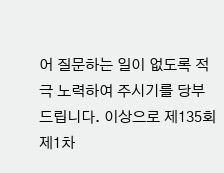어 질문하는 일이 없도록 적극 노력하여 주시기를 당부 드립니다. 이상으로 제135회 제1차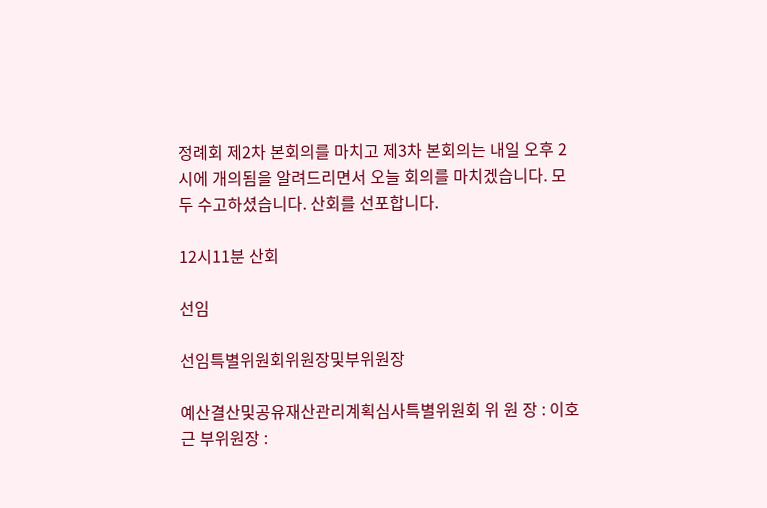정례회 제2차 본회의를 마치고 제3차 본회의는 내일 오후 2시에 개의됨을 알려드리면서 오늘 회의를 마치겠습니다. 모두 수고하셨습니다. 산회를 선포합니다.

12시11분 산회

선임

선임특별위원회위원장및부위원장

예산결산및공유재산관리계획심사특별위원회 위 원 장 : 이호근 부위원장 :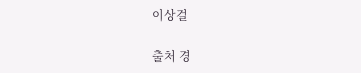이상걸

출처 경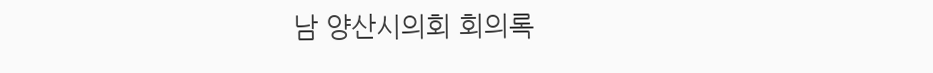남 양산시의회 회의록